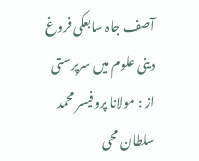آصف جاہ سابعکی فروغ دینی علوم میں سرپرستی
از : مولانا پروفیسر محمد سلطان محی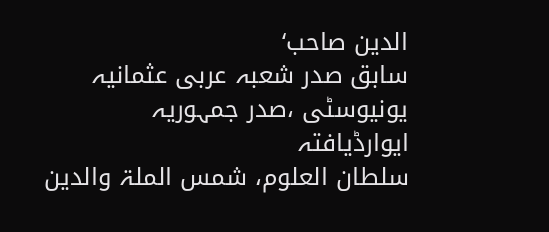الدین صاحب‘
سابق صدر شعبہ عربی عثمانیہ یونیوسٹی ،صدر جمہوریہ ایوارڈیافتہ
سلطان العلوم، شمس الملۃ والدین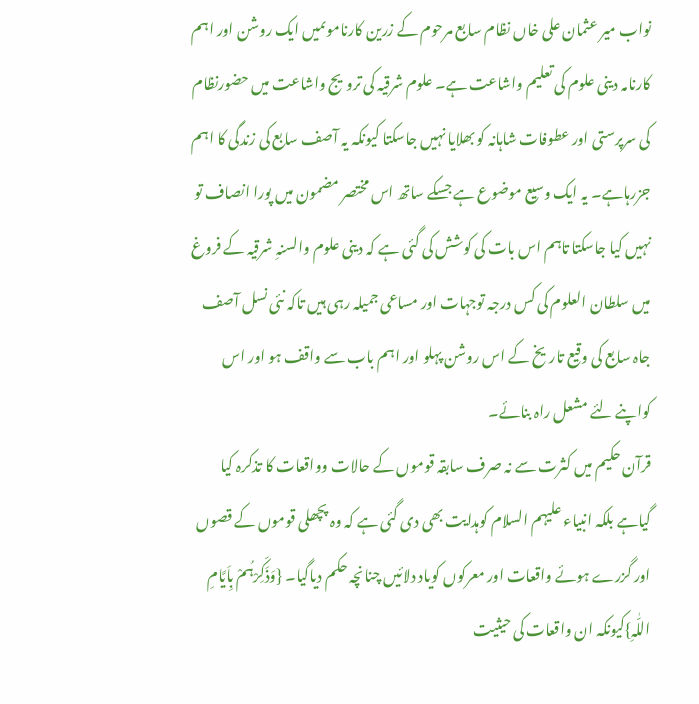نواب میر عثمان علی خاں نظام سابع مرحوم کے زرین کارناموںمیں ایک روشن اور اہم کارنامہ دینی علوم کی تعلیم واشاعت ہے۔ علوم شرقیہ کی ترویج واشاعت میں حضورنظام کی سرپرستی اور عطوفات شاہانہ کو بھلایا نہیں جاسکتا کیونکہ یہ آصف سابع کی زندگی کا اہم جزرہاہے۔ یہ ایک وسیع موضوع ہے جسکے ساتھ اس مختصر مضمون میں پورا انصاف تو نہیں کیا جاسکتا تاہم اس بات کی کوشش کی گئی ہے کہ دینی علوم والسنہِ شرقیہ کے فروغ میں سلطان العلوم کی کس درجہ توجہات اور مساعی جمیلہ رہی ہیں تاکہ نئی نسل آصف جاہ سابع کی وقیع تاریخ کے اس روشن پہلو اور اہم باب سے واقف ہو اور اس کواپنے لئے مشعل راہ بنائے۔
قرآن حکیم میں کثرت سے نہ صرف سابقہ قوموں کے حالات وواقعات کا تذکرہ کیا گیاہے بلکہ انبیاء علیہم السلام کوہدایت بھی دی گئی ہے کہ وہ پچھلی قوموں کے قصوں اور گزرے ہوئے واقعات اور معرکوں کویاد دلائیں چنانچہ حکم دیاگیا۔ {وَذَکِّرْہُمْ بِاَیَّامِ اللّٰہِ}کیونکہ ان واقعات کی حیثیت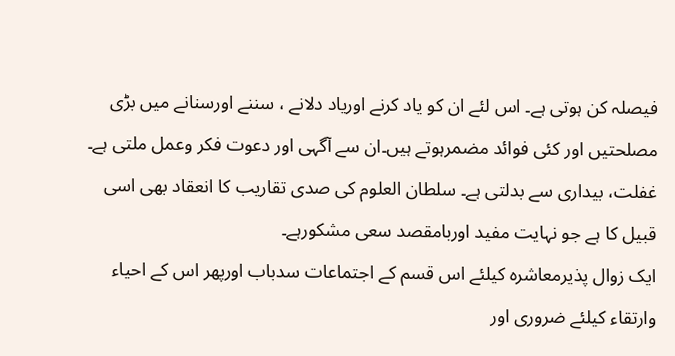فیصلہ کن ہوتی ہے۔ اس لئے ان کو یاد کرنے اوریاد دلانے ، سننے اورسنانے میں بڑی مصلحتیں اور کئی فوائد مضمرہوتے ہیں۔ان سے آگہی اور دعوت فکر وعمل ملتی ہے۔ غفلت، بیداری سے بدلتی ہے۔ سلطان العلوم کی صدی تقاریب کا انعقاد بھی اسی قبیل کا ہے جو نہایت مفید اوربامقصد سعی مشکورہے۔
ایک زوال پذیرمعاشرہ کیلئے اس قسم کے اجتماعات سدباب اورپھر اس کے احیاء وارتقاء کیلئے ضروری اور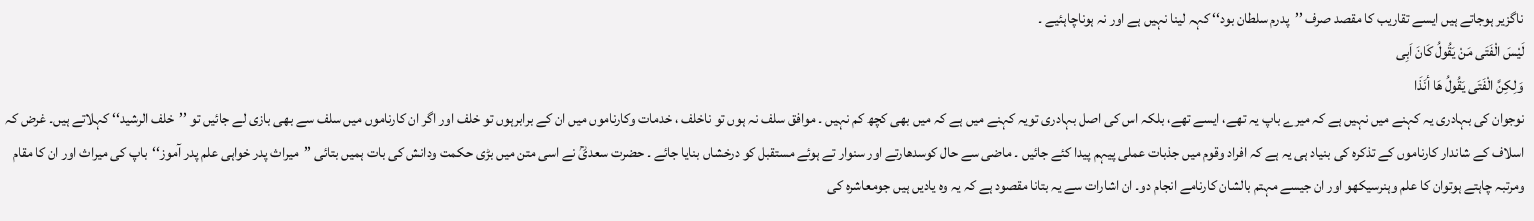ناگزیر ہوجاتے ہیں ایسے تقاریب کا مقصد صرف ’’پدرم سلطان بود‘‘ کہہ لینا نہیں ہے اور نہ ہوناچاہئیے ۔
لَیْسَ الْفَتَی مَنْ یَقُولُ کَانَ اَبِی
وَلِکِنَّ الْفَتَی یَقُولُ ھَا أنَذَا
نوجوان کی بہادری یہ کہنے میں نہیں ہے کہ میرے باپ یہ تھے، ایسے تھے، بلکہ اس کی اصل بہادری تویہ کہنے میں ہے کہ میں بھی کچھ کم نہیں ۔ موافق سلف نہ ہوں تو ناخلف ، خدمات وکارناموں میں ان کے برابرہوں تو خلف اور اگر ان کارناموں میں سلف سے بھی بازی لے جائیں تو ’’خلف الرشید‘‘ کہلاتے ہیں۔ غرض کہ اسلاف کے شاندار کارناموں کے تذکرہ کی بنیاد ہی یہ ہے کہ افراد وقوم میں جذبات عملی پیہم پیدا کئے جائیں ۔ ماضی سے حال کوسدھارتے اور سنوار تے ہوئے مستقبل کو درخشاں بنایا جائے ۔ حضرت سعدیؒ نے اسی متن میں بڑی حکمت ودانش کی بات ہمیں بتائی ’’میراث پدر خواہی علم پدر آموز‘‘باپ کی میراث اور ان کا مقام ومرتبہ چاہتے ہوتوان کا علم وہنرسیکھو اور ان جیسے مہتم بالشان کارنامے انجام دو۔ ان اشارات سے یہ بتانا مقصود ہے کہ یہ وہ یادیں ہیں جومعاشرہ کی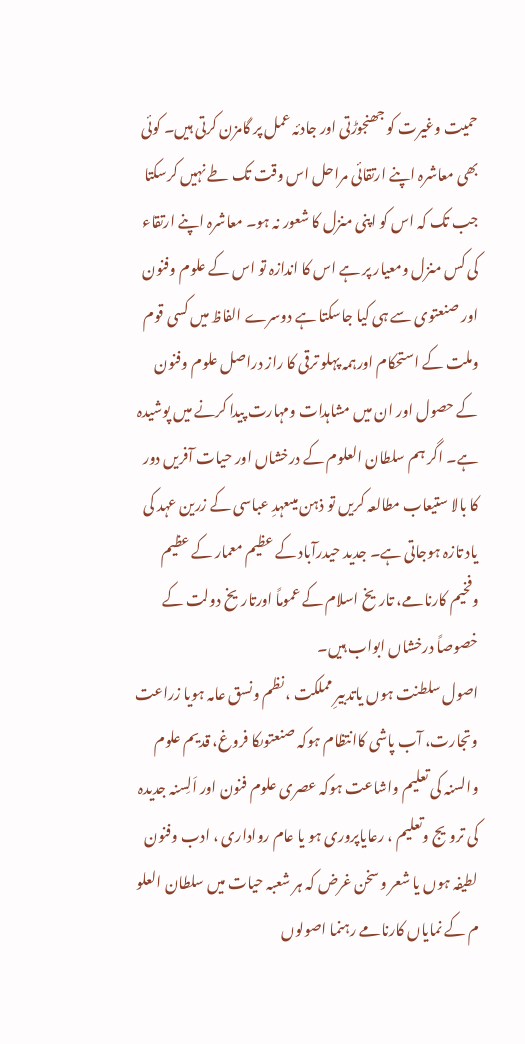حمیت وغیرت کو جھنجوڑتی اور جادئہ عمل پر گامزن کرتی ہیں۔ کوئی بھی معاشرہ اپنے ارتقائی مراحل اس وقت تک طے نہیں کرسکتا جب تک کہ اس کو اپنی منزل کا شعور نہ ہو۔ معاشرہ اپنے ارتقاء کی کس منزل ومعیار پر ہے اس کا اندازہ تو اس کے علوم وفنون اور صنعتوی سے ہی کیا جاسکتا ہے دوسرے الفاظ میں کسی قوم وملت کے استحکام اورہمہ پہلو ترقی کا راز دراصل علوم وفنون کے حصول اور ان میں مشاہدات ومہارت پیدا کرنے میں پوشیدہ ہے۔ اگر ہم سلطان العلوم کے درخشاں اور حیات آفریں دور کا بالا ستیعاب مطالعہ کریں تو ذہن میںعہدِ عباسی کے زرین عہد کی یاد تازہ ہوجاتی ہے۔ جدید حیدرآباد کے عظیم معمار کے عظیم وفخیم کارنامے، تاریخ اسلام کے عموماً اورتاریخ دولت کے خصوصاً درخشاں ابواب ہیں۔
اصول سلطنت ہوں یاتدبیرِ مملکت ، نظم ونسق عامہ ہویا زراعت وتجارت، آب پاشی کاانتظام ہوکہ صنعتوںکا فروغ، قدیم علوم والسنہ کی تعلیم واشاعت ہوکہ عصری علوم فنون اور اَلِسنہ جدیدہ کی ترویج وتعلیم ، رعایاپروری ہو یا عام رواداری ، ادب وفنون لطیفہ ہوں یا شعر وسخن غرض کہ ہر شعبہ حیات میں سلطان العلو م کے نمایاں کارنامے رہنما اصولوں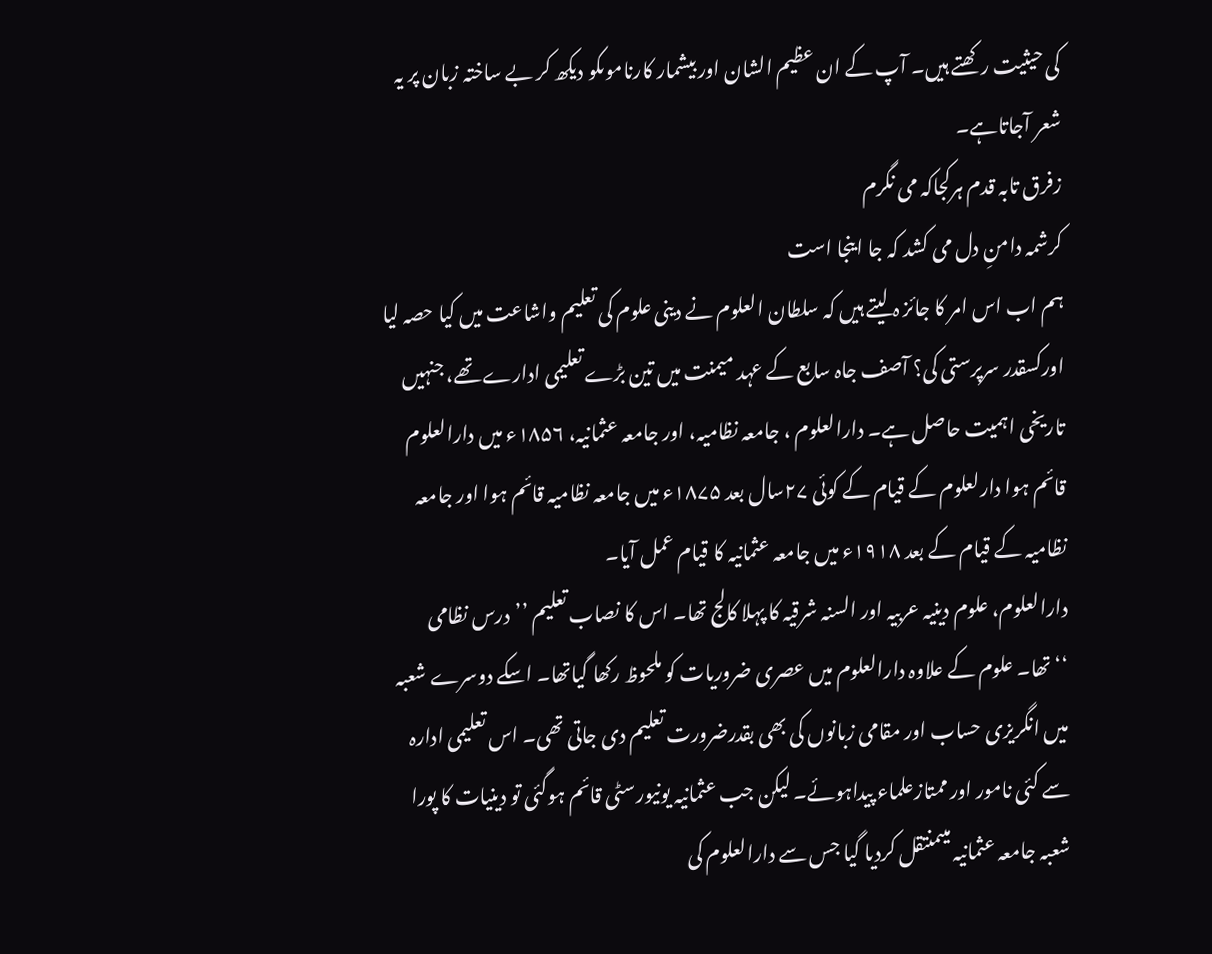کی حیثیت رکھتے ہیں۔ آپ کے ان عظیم الشان اور بیشمار کارناموںکو دیکھ کر بے ساختہ زبان پر یہ شعر آجاتاہے۔
زفرق تابہ قدم ہرکجاکہ می نگرم
کرشمہ دامنِ دل می کشد کہ جا اینجا است
ہم اب اس امر کا جائز ہ لیتے ہیں کہ سلطان العلوم نے دینی علوم کی تعلیم واشاعت میں کیا حصہ لیا اورکسقدر سرپرستی کی؟ آصف جاہ سابع کے عہد میمنت میں تین بڑے تعلیمی ادارے تھے، جنہیں تاریخی اہمیت حاصل ہے۔ دارالعلوم ، جامعہ نظامیہ، اور جامعہ عثمانیہ، ۱۸۵۶ء میں دارالعلوم قائم ہوا دارلعلوم کے قیام کے کوئی ۲۷سال بعد ۱۸۷۵ء میں جامعہ نظامیہ قائم ہوا اور جامعہ نظامیہ کے قیام کے بعد ۱۹۱۸ء میں جامعہ عثمانیہ کا قیام عمل آیا۔
دارالعلوم، علوم دینیہ عربیہ اور السنہ شرقیہ کا پہلا کالج تھا۔ اس کا نصاب تعلیم ’’درس نظامی ‘‘تھا۔ علوم کے علاوہ دارالعلوم میں عصری ضروریات کو ملحوظ رکھا گیاتھا۔ اسکے دوسرے شعبہ میں انگریزی حساب اور مقامی زبانوں کی بھی بقدرضرورت تعلیم دی جاتی تھی۔ اس تعلیمی ادارہ سے کئی نامور اور ممتازعلماء پیداہوئے۔ لیکن جب عثمانیہ یونیورسٹی قائم ہوگئی تو دینیات کا پورا شعبہ جامعہ عثمانیہ میںمنتقل کردیا گیا جس سے دارالعلوم کی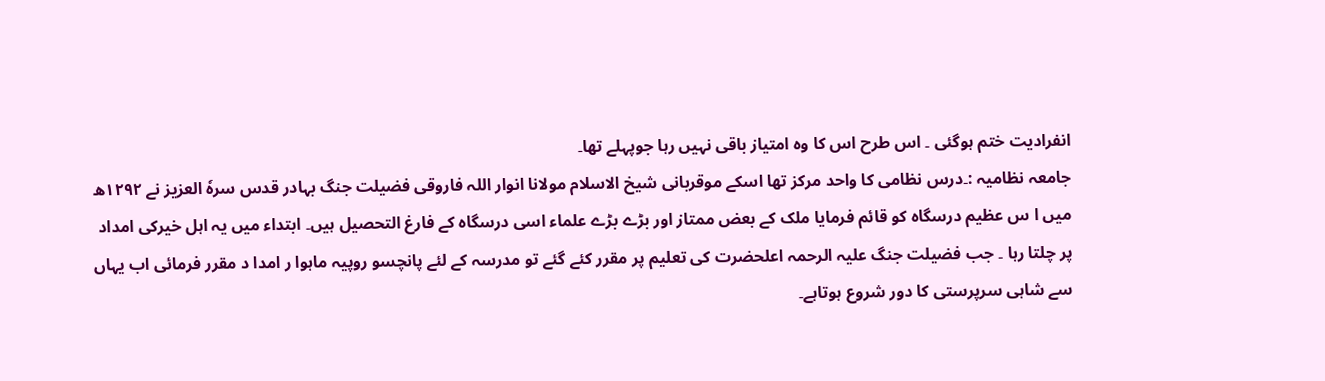انفرادیت ختم ہوگئی ۔ اس طرح اس کا وہ امتیاز باقی نہیں رہا جوپہلے تھا۔
جامعہ نظامیہ :۔درس نظامی کا واحد مرکز تھا اسکے موقربانی شیخ الاسلام مولانا انوار اللہ فاروقی فضیلت جنگ بہادر قدس سرہٗ العزیز نے ۱۲۹۲ھ میں ا س عظیم درسگاہ کو قائم فرمایا ملک کے بعض ممتاز اور بڑے بڑے علماء اسی درسگاہ کے فارغ التحصیل ہیں۔ ابتداء میں یہ اہل خیرکی امداد پر چلتا رہا ۔ جب فضیلت جنگ علیہ الرحمہ اعلحضرت کی تعلیم پر مقرر کئے گئے تو مدرسہ کے لئے پانچسو روپیہ ماہوا ر امدا د مقرر فرمائی اب یہاں سے شاہی سرپرستی کا دور شروع ہوتاہے۔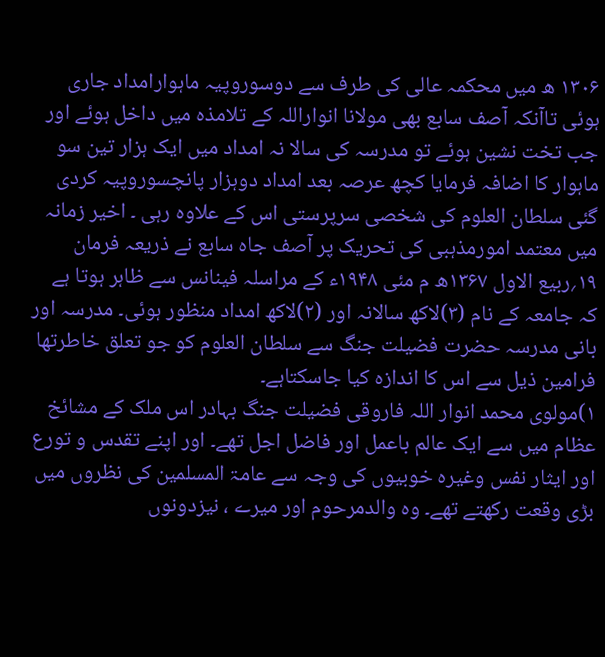۱۳۰۶ ھ میں محکمہ عالی کی طرف سے دوسوروپیہ ماہوارامداد جاری ہوئی تاآنکہ آصف سابع بھی مولانا انواراللہ کے تلامذہ میں داخل ہوئے اور جب تخت نشین ہوئے تو مدرسہ کی سالا نہ امداد میں ایک ہزار تین سو ماہوار کا اضافہ فرمایا کچھ عرصہ بعد امداد دوہزار پانچسوروپیہ کردی گئی سلطان العلوم کی شخصی سرپرستی اس کے علاوہ رہی ۔ اخیر زمانہ میں معتمد امورمذہبی کی تحریک پر آصف جاہ سابع نے ذریعہ فرمان ۱۹؍ربیع الاول ۱۳۶۷ھ م مئی ۱۹۴۸ء کے مراسلہ فینانس سے ظاہر ہوتا ہے کہ جامعہ کے نام (۳)لاکھ سالانہ اور (۲)لاکھ امداد منظور ہوئی۔ مدرسہ اور بانی مدرسہ حضرت فضیلت جنگ سے سلطان العلوم کو جو تعلق خاطرتھا فرامین ذیل سے اس کا اندازہ کیا جاسکتاہے۔
۱)مولوی محمد انوار اللہ فاروقی فضیلت جنگ بہادر اس ملک کے مشائخ عظام میں سے ایک عالم باعمل اور فاضل اجل تھے۔ اور اپنے تقدس و تورع اور ایثار نفس وغیرہ خوبیوں کی وجہ سے عامۃ المسلمین کی نظروں میں بڑی وقعت رکھتے تھے۔ وہ والدمرحوم اور میرے ، نیزدونوں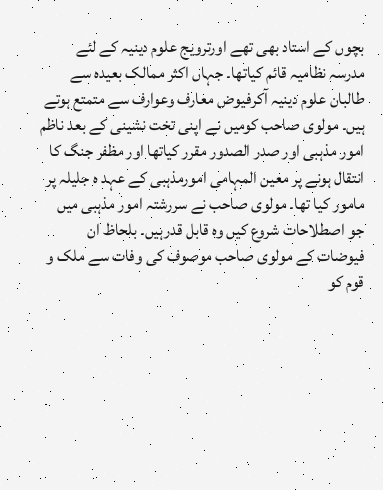بچوں کے استاد بھی تھے اورترویج علوم دینیہ کے لئے مدرسہ نظامیہ قائم کیاتھا۔ جہاں اکثر ممالک بعیدہ سے طالبان علوم دینیہ آکرفیوض معارف وعوارف سے متمتع ہوتے ہیں۔ مولوی صاحب کومیں نے اپنی تخت نشینی کے بعد ناظم امور مذہبی اور صدر الصدور مقرر کیاتھا اور مظفر جنگ کا انتقال ہونے پر معین المہامی امورمذہبی کے عہد ہ جلیلہ پر مامور کیا تھا۔ مولوی صاحب نے سررشتہ امور مذہبی میں جو اصطلاحات شروع کیں وہ قابل قدرہیں۔ بلحاظ ان فیوضات کے مولوی صاحب موصوف کی وفات سے ملک و قوم کو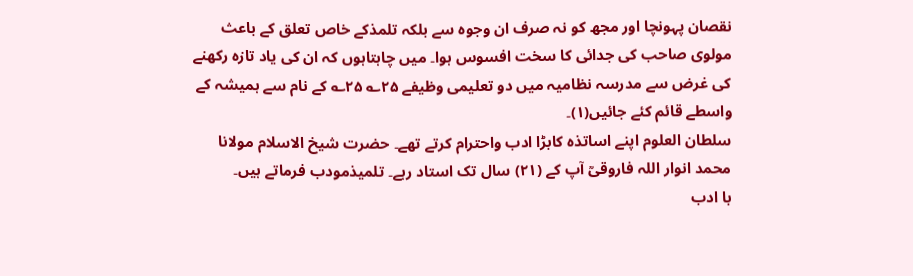نقصان پہونچا اور مجھ کو نہ صرف ان وجوہ سے بلکہ تلمذکے خاص تعلق کے باعث مولوی صاحب کی جدائی کا سخت افسوس ہوا۔ میں چاہتاہوں کہ ان کی یاد تازہ رکھنے کی غرض سے مدرسہ نظامیہ میں دو تعلیمی وظیفے ۲۵؎ ۲۵؎ کے نام سے ہمیشہ کے واسطے قائم کئے جائیں(۱)۔
سلطان العلوم اپنے اساتذہ کابڑا ادب واحترام کرتے تھے۔ حضرت شیخ الاسلام مولانا محمد انوار اللہ فاروقیؒ آپ کے (۲۱) سال تک استاد رہے۔ تلمیذمودب فرماتے ہیں۔
با ادب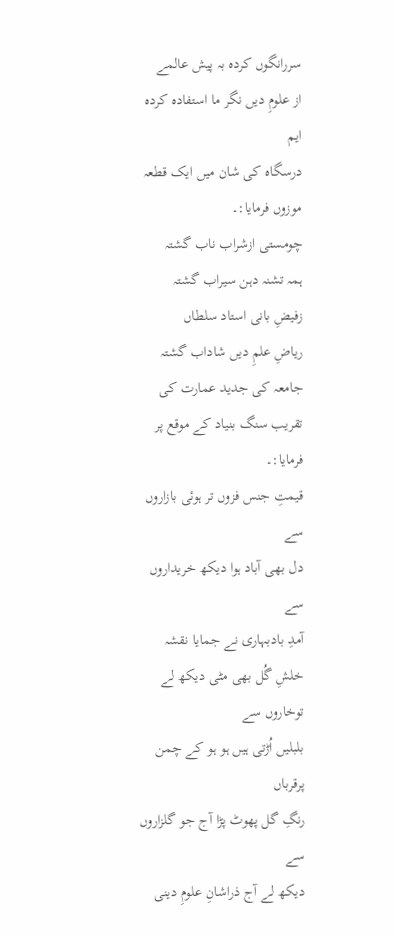سررانگوں کردہ بہ پیش عالمے
از علومِ دیں نگر ما استفادہ کردہ ایم
درسگاہ کی شان میں ایک قطعہ موزوں فرمایا:۔
چومستی ازشراب ناب گشتہ
ہمہ تشنہ دہن سیراب گشتہ
زفیضِ بانی استاد سلطاں
ریاضِ علمِ دیں شاداب گشتہ
جامعہ کی جدید عمارت کی تقریب سنگ بنیاد کے موقع پر فرمایا:۔
قیمتِ جنس فزوں تر ہوئی بازاروں سے
دل بھی آباد ہوا دیکھ خریداروں سے
آمدِ بادبہاری نے جمایا نقشہ
خلشِ گُل بھی مٹی دیکھ لے توخاروں سے
بلبلیں اُڑتی ہیں ہو ہو کے چمن پرقرباں
رنگِ گل پھوٹ پڑا آج جو گلزاروں سے
دیکھ لے آج ذراشانِ علومِ دینی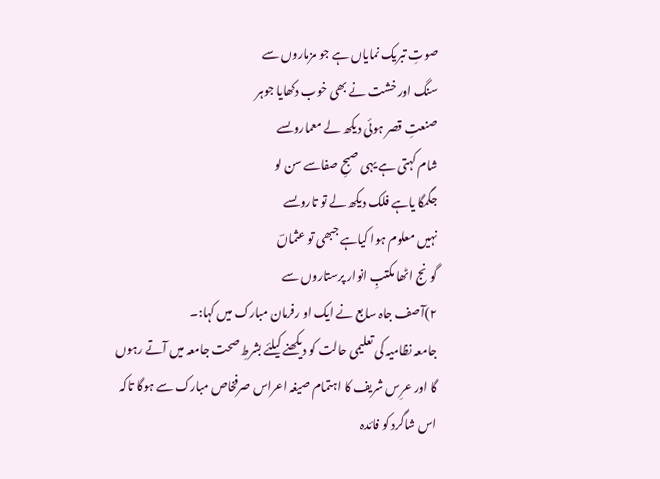صوتِ تبریک نمایاں ہے جو مزماروں سے
سنگ اور خشت نے بھی خوب دکھایا جوہر
صنعتِ قصر ہوئی دیکھ لے معماروںسے
شام کہتی ہے یہی صبحِ صفاسے سن لو
جگمگا یاہے فلک دیکھ لے تو تاروںسے
نہیں معلوم ہوا کیاہے جبھی تو عثماںؔ
گونج اٹھا مکتبِ انوار پرستاروں سے
۲)آصف جاہ سابع نے ایک او رفرمان مبارک میں کہا:۔
جامعہ نظامیہ کی تعلیمی حالت کو دیکھنے کیلئے بشرطِ صحت جامعہ میں آتے رہوں گا اور عرِس شریف کا اہتمام صیغہ اعراس صرفخاص مبارک سے ہوگا تاکہ اس شاگرد کو فائدہ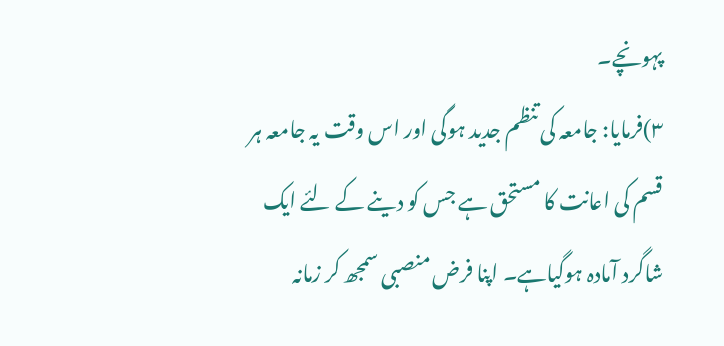پہونچے۔
۳)فرمایا: جامعہ کی تنظم جدید ہوگی اور اس وقت یہ جامعہ ہر قسم کی اعانت کا مستحق ہے جس کو دینے کے لئے ایک شاگرد آمادہ ہوگیاہے۔ اپنا فرض منصبی سمجھ کر زمانہ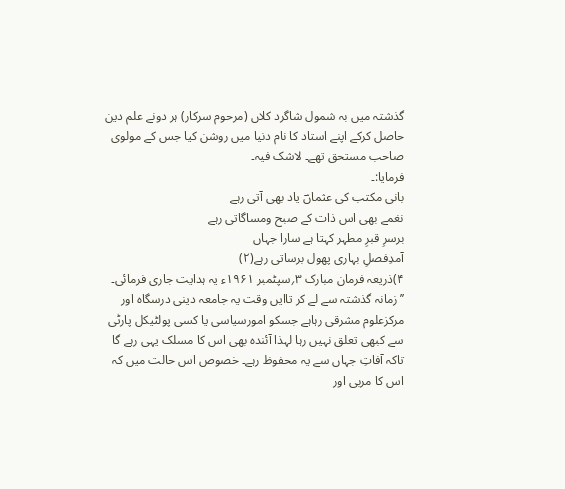گذشتہ میں بہ شمول شاگرد کلاں (مرحوم سرکار) ہر دونے علم دین حاصل کرکے اپنے استاد کا نام دنیا میں روشن کیا جس کے مولوی صاحب مستحق تھے۔ لاشک فیہ۔
فرمایا:۔
بانی مکتب کی عثماںؔ یاد بھی آتی رہے
نغمے بھی اس ذات کے صبح ومساگاتی رہے
برسرِ قبرِ مطہر کہتا ہے سارا جہاں
آمدِفصلِ بہاری پھول برساتی رہے(۲)
۴)ذریعہ فرمان مبارک ۳؍سپٹمبر ۱۹۶۱ء یہ ہدایت جاری فرمائی۔
’’زمانہ گذشتہ سے لے کر تاایں وقت یہ جامعہ دینی درسگاہ اور مرکزعلوم مشرقی رہاہے جسکو امورسیاسی یا کسی پولٹیکل پارٹی سے کبھی تعلق نہیں رہا لہذا آئندہ بھی اس کا مسلک یہی رہے گا تاکہ آفاتِ جہاں سے یہ محفوظ رہے۔ خصوص اس حالت میں کہ اس کا مربی اور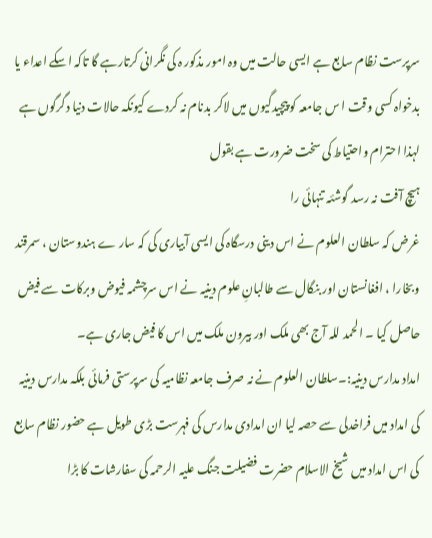سرپرست نظام سابع ہے ایسی حالت میں وہ امور مذکور ہ کی نگرانی کرتارہے گا تاکہ اسکے اعداء یا بدخواہ کسی وقت ا س جامعہ کو پیچیدگیوں میں لاکر بدنام نہ کردے کیونکہ حالات دنیا دگرگوں ہے لہذا احترام واحتیاط کی سخت ضرورت ہے بقول
ہیچ آفت نہ رسد گوشئہ تنہائی را
غرض کہ سلطان العلوم نے اس دینی درسگاہ کی ایسی آبیاری کی کہ سار ے ہندوستان ، سمرقند وبخارا ، افغانستان اور بنگال سے طالبانِ علوم دینیہ نے اس سرچشمہ فیوض وبرکات سے فیض حاصل کیا ۔ الحمد للہ آج بھی ملک اور بیرون ملک میں اس کا فیض جاری ہے۔
امداد مدارس دینیہ:۔سلطان العلوم نے نہ صرف جامعہ نظامیہ کی سرپرستی فرمائی بلکہ مدارس دینیہ کی امداد میں فراخدلی سے حصہ لیا ان امدادی مدارس کی فہرست بڑی طویل ہے حضور نظام سابع کی اس امداد میں شیخ الاسلام حضرت فضیلت جنگ علیہ الرحمہ کی سفارشات کا بڑا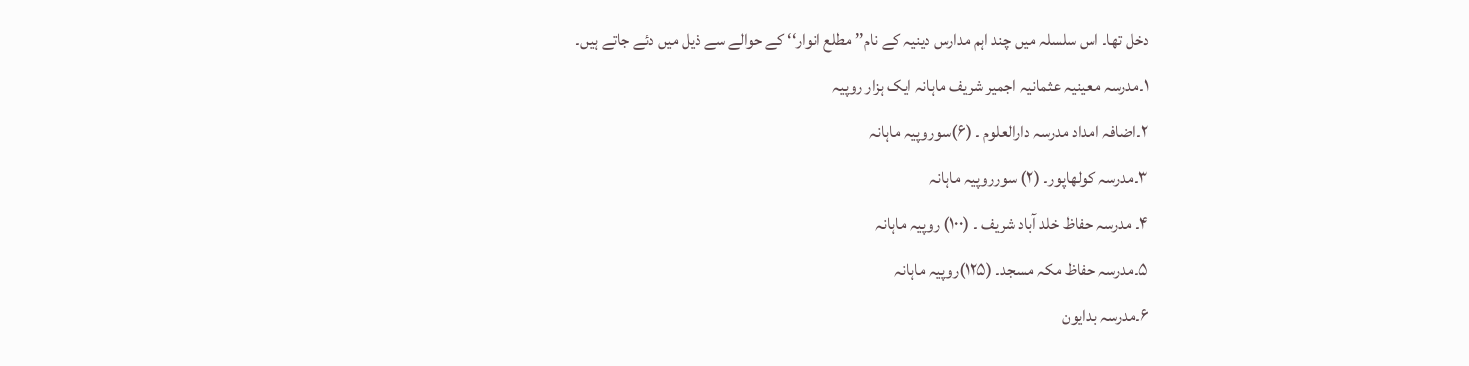دخل تھا۔ اس سلسلہ میں چند اہم مدارس دینیہ کے نام’’ مطلع انوار‘‘ کے حوالے سے ذیل میں دئے جاتے ہیں۔
۱۔مدرسہ معینیہ عثمانیہ اجمیر شریف ماہانہ ایک ہزار روپیہ
۲۔اضافہ امداد مدرسہ دارالعلوم ۔ (۶)سوروپیہ ماہانہ
۳۔مدرسہ کولھاپور۔ (۲) سورروپیہ ماہانہ
۴۔ مدرسہ حفاظ خلد آباد شریف ۔ (۱۰۰) روپیہ ماہانہ
۵۔مدرسہ حفاظ مکہ مسجد۔ (۱۲۵)روپیہ ماہانہ
۶۔مدرسہ بدایون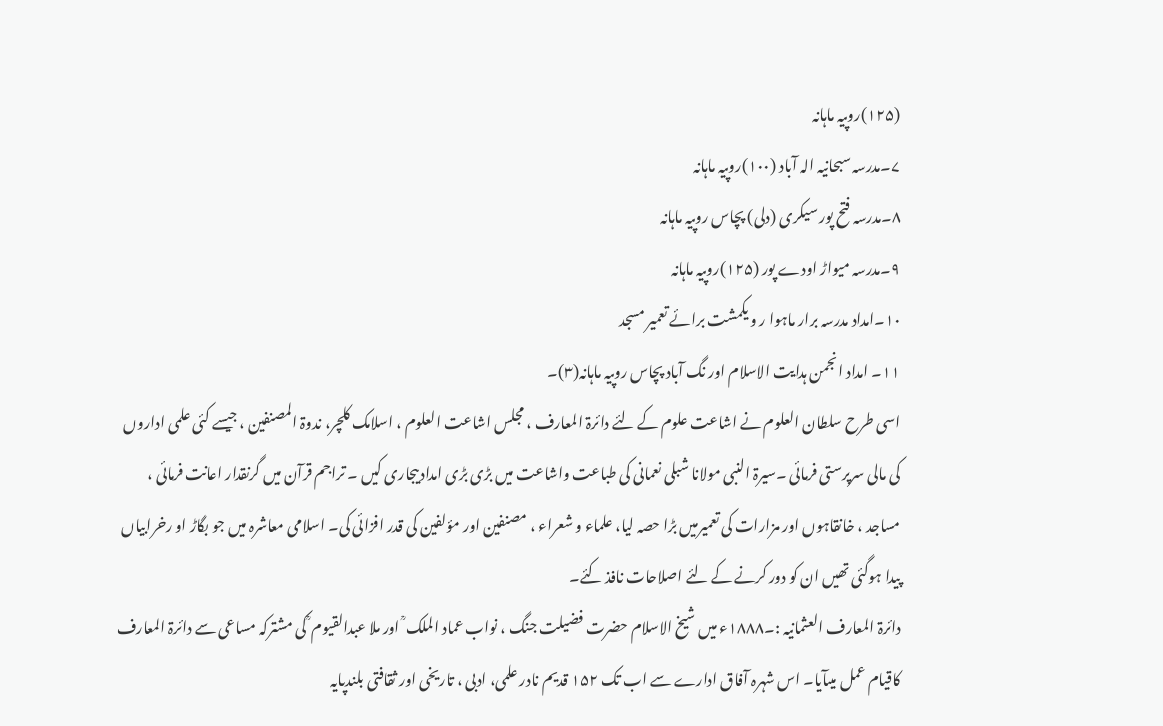(۱۲۵)روپیہ ماہانہ
۷۔مدرسہ سبحانیہ الہ آباد (۱۰۰)روپیہ ماہانہ
۸۔مدرسہ فتح پور سیکری (دلی) پچاس روپیہ ماہانہ
۹۔مدرسہ میواڑ اودے پور (۱۲۵)روپیہ ماہانہ
۱۰۔امداد مدرسہ برار ماہوا ر و یکمشت برائے تعمیر مسجد
۱۱۔ امداد انجمن ہدایت الاسلام اور نگ آباد پچاس روپیہ ماہانہ(۳)۔
اسی طرح سلطان العلوم نے اشاعت علوم کے لئے دائرۃ المعارف ، مجلس اشاعت العلوم ، اسلامک کلچر، ندوۃ المصنفین ، جیسے کئی علمی اداروں کی مالی سرپرستی فرمائی ۔سیرۃ النبی مولانا شبلی نعمانی کی طباعت واشاعت میں بڑی بڑی امدادیںجاری کیں ۔ تراجم قرآن میں گرنقدار اعانت فرمائی ، مساجد ، خانقاہوں اور مزارات کی تعمیرمیں بڑا حصہ لیا، علماء و شعراء ، مصنفین اور مؤلفین کی قدر افزائی کی۔ اسلامی معاشرہ میں جو بگاڑ او رخرابیاں پیدا ہوگئی تھیں ان کو دور کرنے کے لئے اصلاحات نافذ کئے۔
دائرۃ المعارف العثمانیہ :۔۱۸۸۸ء میں شیخ الاسلام حضرت فضیلت جنگ ، نواب عماد الملک ؒ اور ملا عبدالقیوم ؒ کی مشترکہ مساعی سے دائرۃ المعارف کاقیام عمل میںآیا۔ اس شہرہ آفاق ادارے سے اب تک ۱۵۲ قدیم نادر علمی، ادبی ، تاریخی اور ثقافتی بلندپایہ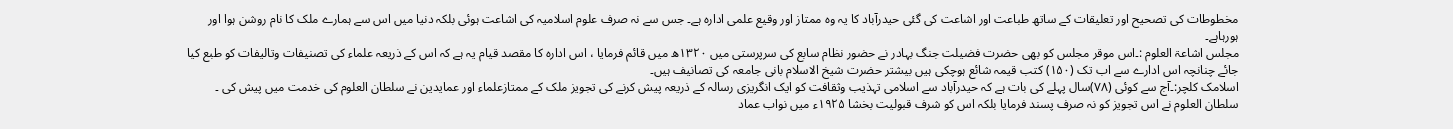مخطوطات کی تصحیح اور تعلیقات کے ساتھ طباعت اور اشاعت کی گئی حیدرآباد کا یہ وہ ممتاز اور وقیع علمی ادارہ ہے۔ جس سے نہ صرف علوم اسلامیہ کی اشاعت ہوئی بلکہ دنیا میں اس سے ہمارے ملک کا نام روشن ہوا اور ہورہاہے۔
مجلس اشاعۃ العلوم :۔اس موقر مجلس کو بھی حضرت فضیلت جنگ بہادر نے حضور نظام سابع کی سرپرستی میں ۱۳۲۰ھ میں قائم فرمایا ، اس ادارہ کا مقصد قیام یہ ہے کہ اس کے ذریعہ علماء کی تصنیفات وتالیفات کو طبع کیا جائے چنانچہ اس ادارے سے اب تک (۱۵۰) کتب قیمہ شائع ہوچکی ہیں بیشتر حضرت شیخ الاسلام بانی جامعہ کی تصانیف ہیں۔
اسلامک کلچر:۔آج سے کوئی (۷۸)سال پہلے کی بات ہے کہ حیدرآباد سے اسلامی تہذیب وثقافت کو ایک انگریزی رسالہ کے ذریعہ پیش کرنے کی تجویز ملک کے ممتازعلماء اور عمایدین نے سلطان العلوم کی خدمت میں پیش کی ۔ سلطان العلوم نے اس تجویز کو نہ صرف پسند فرمایا بلکہ اس کو شرف قبولیت بخشا ۱۹۲۵ء میں نواب عماد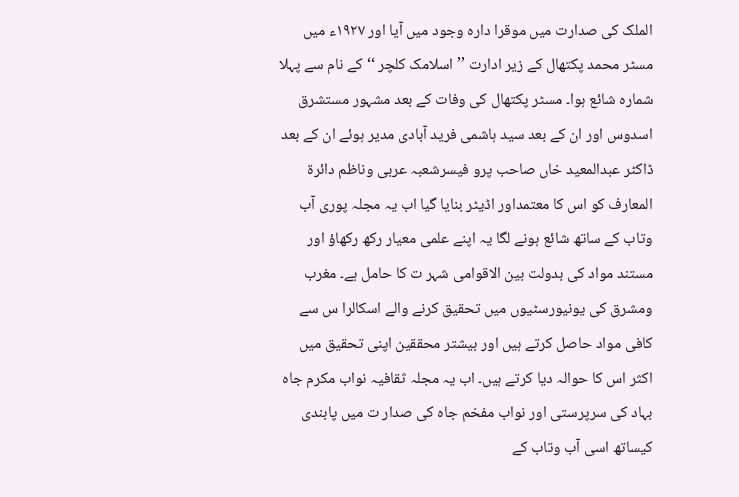الملک کی صدارت میں موقرا دارہ وجود میں آیا اور ۱۹۲۷ء میں مسٹر محمد پکتھال کے زیر ادارت ’’اسلامک کلچر ‘‘کے نام سے پہلا شمارہ شائع ہوا۔ مسٹر پکتھال کی وفات کے بعد مشہور مستشرق اسدوس اور ان کے بعد سید ہاشمی فرید آبادی مدیر ہوئے ان کے بعد ڈاکٹر عبدالمعید خاں صاحب پرو فیسرشعبہ عربی وناظم دائرۃ المعارف کو اس کا معتمداور اڈیٹر بنایا گیا اب یہ مجلہ پوری آب وتاب کے ساتھ شائع ہونے لگا یہ اپنے علمی معیار رکھ رکھاؤ اور مستند مواد کی بدولت بین الاقوامی شہر ت کا حامل ہے۔ مغرب ومشرق کی یونیورسٹیوں میں تحقیق کرنے والے اسکالرا س سے کافی مواد حاصل کرتے ہیں اور بیشتر محققین اپنی تحقیق میں اکثر اس کا حوالہ دیا کرتے ہیں۔ اب یہ مجلہ ثقافیہ نواب مکرم جاہ بہاد کی سرپرستی اور نواب مفخم جاہ کی صدار ت میں پابندی کیساتھ اسی آب وتاب کے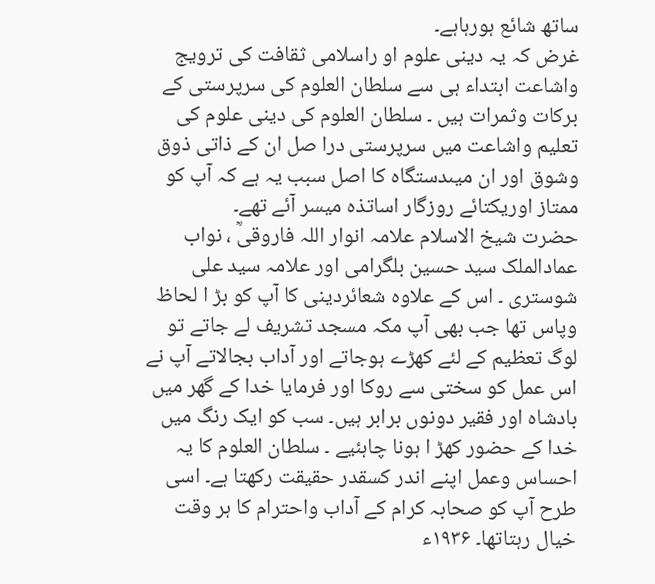ساتھ شائع ہورہاہے۔
غرض کہ یہ دینی علوم او راسلامی ثقافت کی ترویج واشاعت ابتداء ہی سے سلطان العلوم کی سرپرستی کے برکات وثمرات ہیں ۔ سلطان العلوم کی دینی علوم کی تعلیم واشاعت میں سرپرستی درا صل ان کے ذاتی ذوق وشوق اور ان میںدستگاہ کا اصل سبب یہ ہے کہ آپ کو ممتاز اوریکتائے روزگار اساتذہ میسر آئے تھے۔
حضرت شیخ الاسلام علامہ انوار اللہ فاروقیؒ ، نواب عمادالملک سید حسین بلگرامی اور علامہ سید علی شوستری ۔ اس کے علاوہ شعائردینی کا آپ کو بڑ ا لحاظ وپاس تھا جب بھی آپ مکہ مسجد تشریف لے جاتے تو لوگ تعظیم کے لئے کھڑے ہوجاتے اور آداب بجالاتے آپ نے اس عمل کو سختی سے روکا اور فرمایا خدا کے گھر میں بادشاہ اور فقیر دونوں برابر ہیں۔ سب کو ایک رنگ میں خدا کے حضور کھڑ ا ہونا چاہئیے ۔ سلطان العلوم کا یہ احساس وعمل اپنے اندر کسقدر حقیقت رکھتا ہے۔ اسی طرح آپ کو صحابہ کرام کے آداب واحترام کا ہر وقت خیال رہتاتھا۔ ۱۹۳۶ء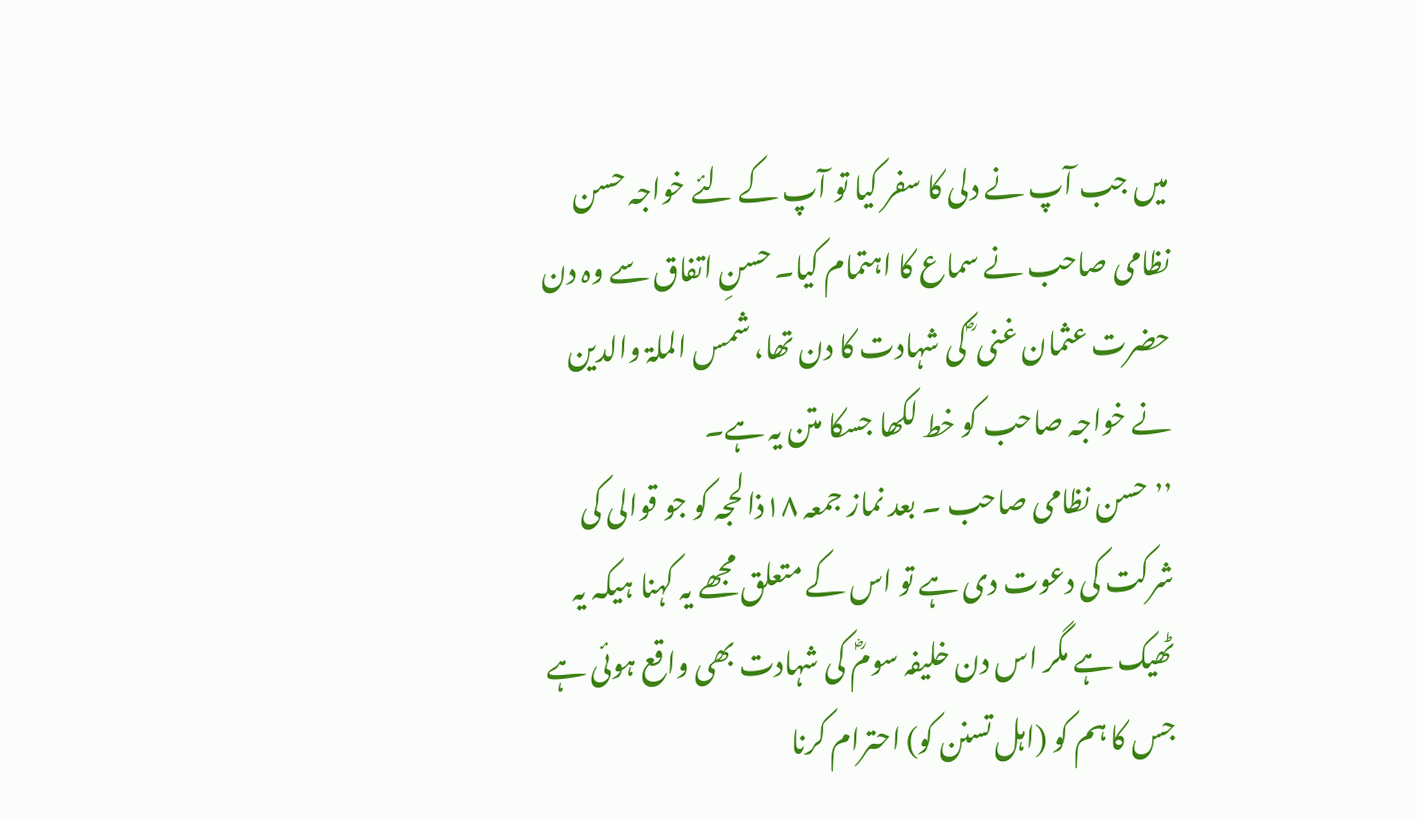میں جب آپ نے دلی کا سفر کیا تو آپ کے لئے خواجہ حسن نظامی صاحب نے سماع کا اہتمام کیا۔ حسنِ اتفاق سے وہ دن حضرت عثمان غنی ؓ کی شہادت کا دن تھا، شمس الملۃ والدین نے خواجہ صاحب کو خط لکھا جسکا متن یہ ہے۔
’’حسن نظامی صاحب ۔ بعد نماز جمعہ ۱۸ذالحجہ کو جو قوالی کی شرکت کی دعوت دی ہے تو اس کے متعلق مجھے یہ کہنا ہیکہ یہ ٹھیک ہے مگر اس دن خلیفہ سومؓ کی شہادت بھی واقع ہوئی ہے جس کا ہم کو (اہل تسنن کو) احترام کرنا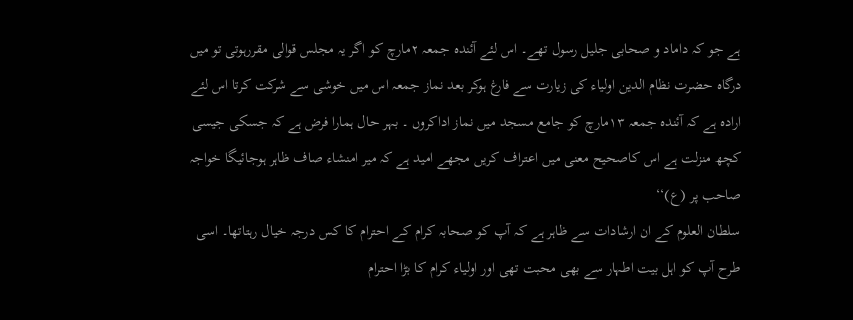ہے جو کہ داماد و صحابی جلیل رسول تھے۔ اس لئے آئندہ جمعہ ۲مارچ کو اگر یہ مجلس قوالی مقررہوتی تو میں درگاہ حضرت نظام الدین اولیاء کی زیارت سے فارغ ہوکر بعد نماز جمعہ اس میں خوشی سے شرکت کرتا اس لئے ارادہ ہے کہ آئندہ جمعہ ۱۳مارچ کو جامع مسجد میں نماز اداکروں ۔ بہر حال ہمارا فرض ہے کہ جسکی جیسی کچھ منزلت ہے اس کاصحیح معنی میں اعتراف کریں مجھے امید ہے کہ میر امنشاء صاف ظاہر ہوجائیگا خواجہ صاحب پر (ع)‘‘
سلطان العلوم کے ان ارشادات سے ظاہر ہے کہ آپ کو صحابہ کرام کے احترام کا کس درجہ خیال رہتاتھا۔ اسی طرح آپ کو اہل بیت اطہار سے بھی محبت تھی اور اولیاء کرام کا بڑا احترام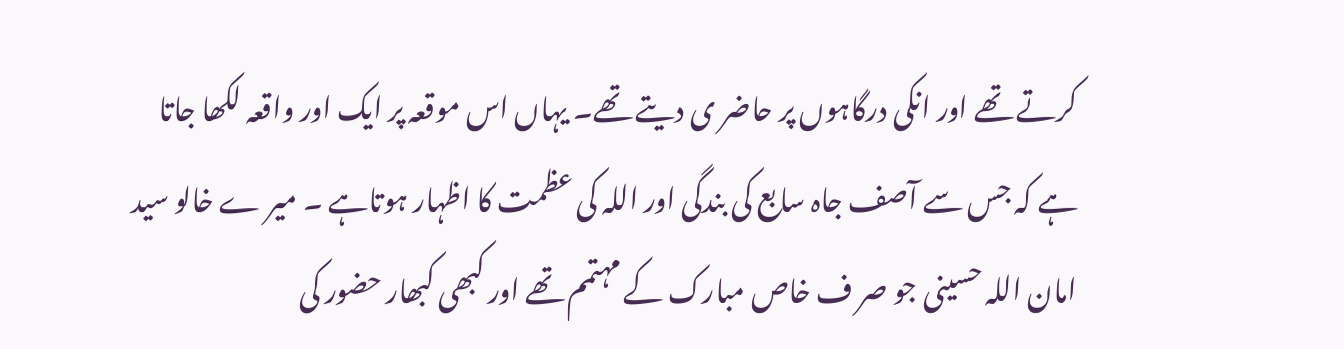کرتے تھے اور انکی درگاہوں پر حاضر ی دیتے تھے۔ یہاں اس موقعہ پر ایک اور واقعہ لکھا جاتا ہے کہ جس سے آصف جاہ سابع کی بندگی اور اللہ کی عظمت کا اظہار ہوتاہے ۔ میر ے خالو سید امان اللہ حسینی جو صر ف خاص مبارک کے مہتمم تھے اور کبھی کبھار حضور کی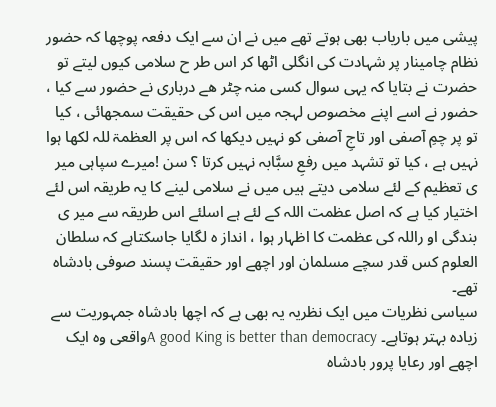پیشی میں باریاب بھی ہوتے تھے میں نے ان سے ایک دفعہ پوچھا کہ حضور نظام چامینار پر شہادت کی انگلی اٹھا کر اس طر ح سلامی کیوں لیتے تو حضرت نے بتایا کہ یہی سوال کسی منہ چٹر ھے درباری نے حضور سے کیا ، حضور نے اسے اپنے مخصوص لہجہ میں اس کی حقیقت سمجھائی ، کیا تو پر چمِ آصفی اور تاجِ آصفی کو نہیں دیکھا کہ اس پر العظمۃ للہ لکھا ہوا نہیں ہے ، کیا تو تشہد میں رفعِ سبَّابہ نہیں کرتا ؟ سن !میرے سپاہی میر ی تعظیم کے لئے سلامی دیتے ہیں میں نے سلامی لینے کا یہ طریقہ اس لئے اختیار کیا ہے کہ اصل عظمت اللہ کے لئے ہے اسلئے اس طریقہ سے میر ی بندگی او راللہ کی عظمت کا اظہار ہوا ، انداز ہ لگایا جاسکتاہے کہ سلطان العلوم کس قدر سچے مسلمان اور اچھے اور حقیقت پسند صوفی بادشاہ تھے۔
سیاسی نظریات میں ایک نظریہ یہ بھی ہے کہ اچھا بادشاہ جمہوریت سے زیادہ بہتر ہوتاہے۔ A good King is better than democracyواقعی وہ ایک اچھے اور رعایا پرور بادشاہ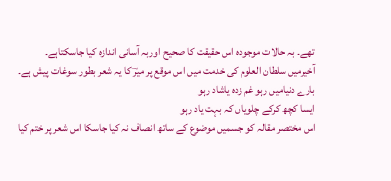تھے۔ بہ حالات موجودہ اس حقیقت کا صحیح اوربہ آسانی اندازہ کیا جاسکتاہے۔
آخیرمیں سلطان العلوم کی خدمت میں اس موقع پر میرؔ کا یہ شعر بطور سوغات پیش ہے۔
بارے دنیامیں رہو غم زدہ یاشاد رہو
ایسا کچھ کرکے چلویاں کہ بہت یاد رہو
اس مختصر مقالہ کو جسمیں موضوع کے ساتھ انصاف نہ کیا جاسکا اس شعر پر ختم کیا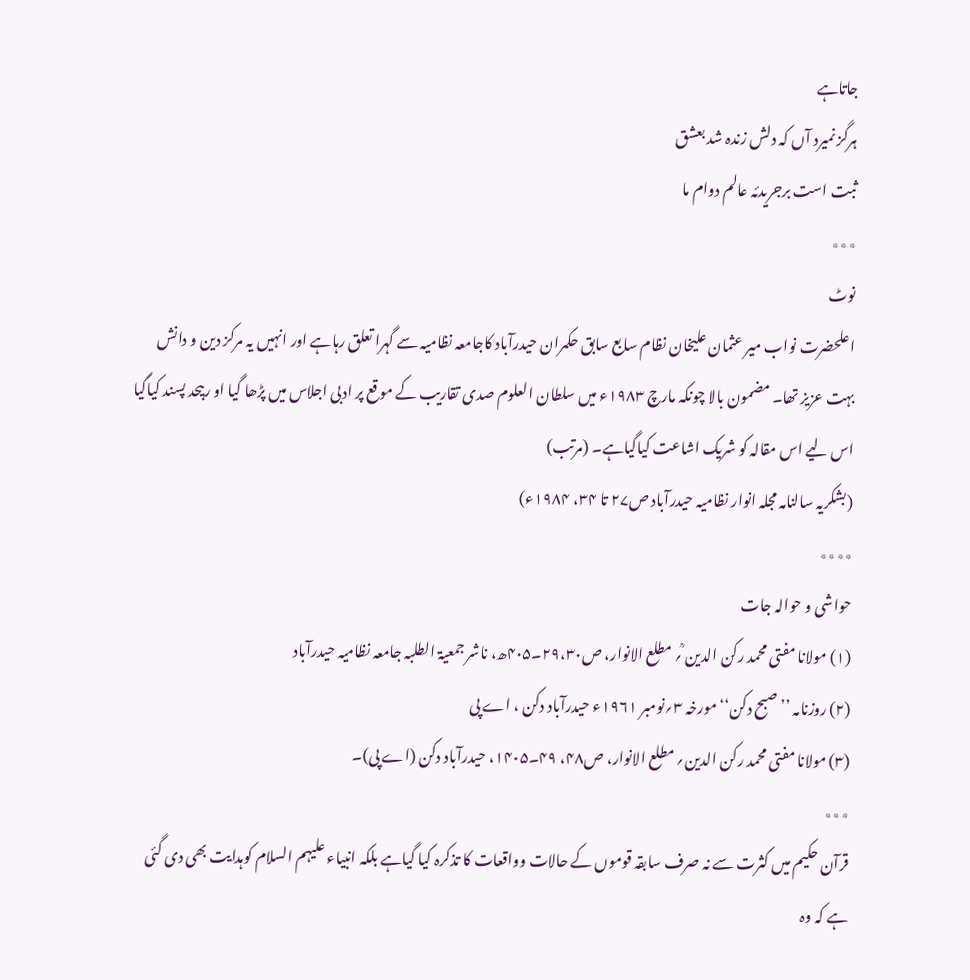جاتاہے
ہرگز نمیرد آں کہ دلش زندہ شد بعشق
ثبت است برجریدئہ عالم دوام ما
٭٭٭
نوٹ
اعلحضرت نواب میر عثمان علیخان نظام سابع سابق حکمران حیدرآباد کاجامعہ نظامیہ سے گہرا تعلق رہاہے اور انہیں یہ مرکز دین و دانش بہت عزیز تھا۔ مضمون بالا چونکہ مارچ ۱۹۸۳ء میں سلطان العلوم صدی تقاریب کے موقع پر ادبی اجلاس میں پڑھا گیا او ربیحد پسند کیاگیا اس لیے اس مقالہ کو شریک اشاعت کیاگیاہے۔ (مرتب)
(بشکریہ سالنامہ مجلہ انوار نظامیہ حیدرآباد ص۲۷ تا ۳۴، ۱۹۸۴ء)
٭٭٭٭
حواشی و حوالہ جات
(۱) مولانا مفتی محمد رکن الدین ؒ؍ مطلع الانوار، ص۲۹،۳۰۔۴۰۵ھ، ناشر جمعیۃ الطلبہ جامعہ نظامیہ حیدرآباد
(۲) روزنامہ ’’صبح دکن‘‘ مورخہ ۳؍نومبر ۱۹۶۱ء حیدرآباد دکن ، اے پی
(۳) مولانا مفتی محمد رکن الدین؍ مطلع الانوار، ص۴۸، ۴۹۔۱۴۰۵، حیدرآباد دکن (اے پی)۔
٭٭٭
قرآن حکیم میں کثرت سے نہ صرف سابقہ قوموں کے حالات وواقعات کا تذکرہ کیا گیاہے بلکہ انبیاء علیہم السلام کوہدایت بھی دی گئی ہے کہ وہ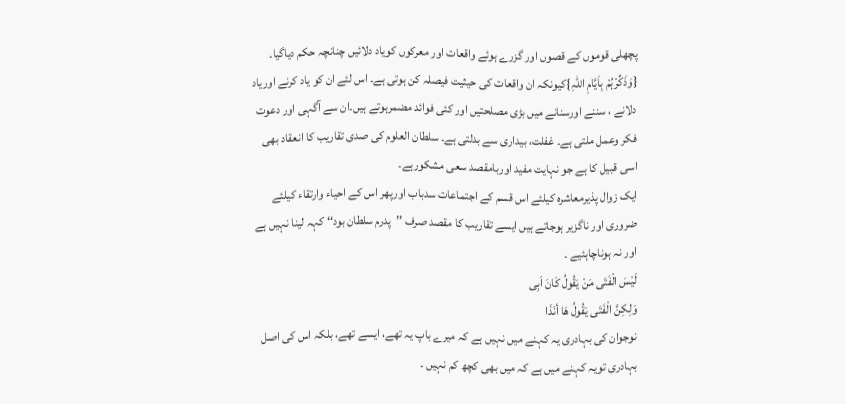پچھلی قوموں کے قصوں اور گزرے ہوئے واقعات اور معرکوں کویاد دلائیں چنانچہ حکم دیاگیا۔ {وَذَکِّرْہُمْ بِاَیَّامِ اللّٰہِ}کیونکہ ان واقعات کی حیثیت فیصلہ کن ہوتی ہے۔ اس لئے ان کو یاد کرنے اوریاد دلانے ، سننے اورسنانے میں بڑی مصلحتیں اور کئی فوائد مضمرہوتے ہیں۔ان سے آگہی اور دعوت فکر وعمل ملتی ہے۔ غفلت، بیداری سے بدلتی ہے۔ سلطان العلوم کی صدی تقاریب کا انعقاد بھی اسی قبیل کا ہے جو نہایت مفید اوربامقصد سعی مشکورہے۔
ایک زوال پذیرمعاشرہ کیلئے اس قسم کے اجتماعات سدباب اورپھر اس کے احیاء وارتقاء کیلئے ضروری اور ناگزیر ہوجاتے ہیں ایسے تقاریب کا مقصد صرف ’’پدرم سلطان بود‘‘ کہہ لینا نہیں ہے اور نہ ہوناچاہئیے ۔
لَیْسَ الْفَتَی مَنْ یَقُولُ کَانَ اَبِی
وَلِکِنَّ الْفَتَی یَقُولُ ھَا أنَذَا
نوجوان کی بہادری یہ کہنے میں نہیں ہے کہ میرے باپ یہ تھے، ایسے تھے، بلکہ اس کی اصل بہادری تویہ کہنے میں ہے کہ میں بھی کچھ کم نہیں ۔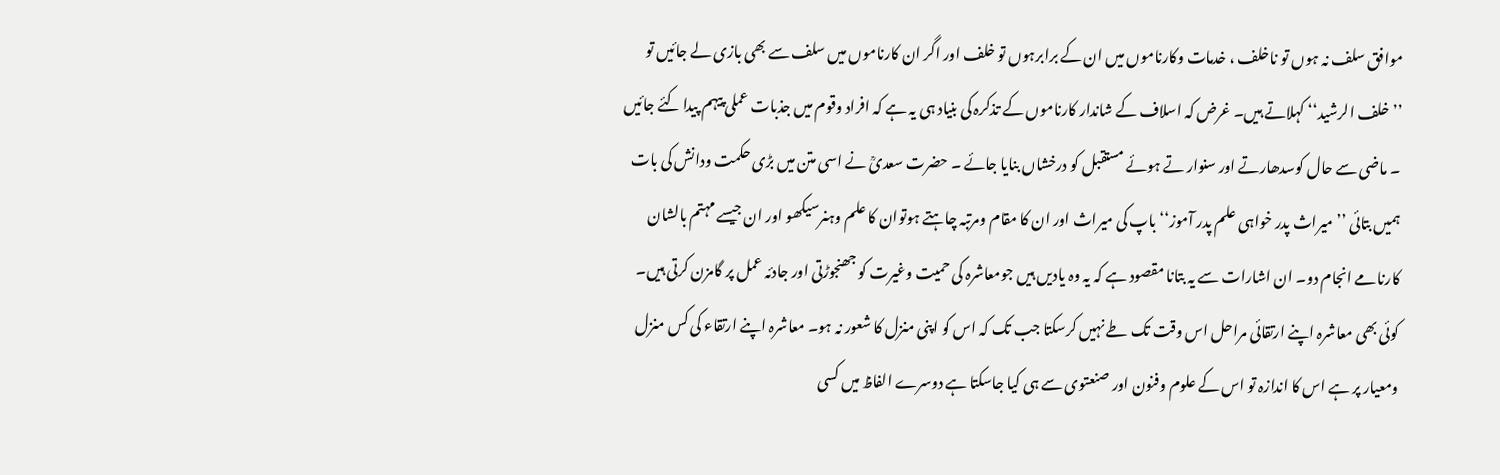موافق سلف نہ ہوں تو ناخلف ، خدمات وکارناموں میں ان کے برابرہوں تو خلف اور اگر ان کارناموں میں سلف سے بھی بازی لے جائیں تو ’’خلف الرشید‘‘ کہلاتے ہیں۔ غرض کہ اسلاف کے شاندار کارناموں کے تذکرہ کی بنیاد ہی یہ ہے کہ افراد وقوم میں جذبات عملی پیہم پیدا کئے جائیں ۔ ماضی سے حال کوسدھارتے اور سنوار تے ہوئے مستقبل کو درخشاں بنایا جائے ۔ حضرت سعدیؒ نے اسی متن میں بڑی حکمت ودانش کی بات ہمیں بتائی ’’میراث پدر خواہی علم پدر آموز‘‘باپ کی میراث اور ان کا مقام ومرتبہ چاہتے ہوتوان کا علم وہنرسیکھو اور ان جیسے مہتم بالشان کارنامے انجام دو۔ ان اشارات سے یہ بتانا مقصود ہے کہ یہ وہ یادیں ہیں جومعاشرہ کی حمیت وغیرت کو جھنجوڑتی اور جادئہ عمل پر گامزن کرتی ہیں۔ کوئی بھی معاشرہ اپنے ارتقائی مراحل اس وقت تک طے نہیں کرسکتا جب تک کہ اس کو اپنی منزل کا شعور نہ ہو۔ معاشرہ اپنے ارتقاء کی کس منزل ومعیار پر ہے اس کا اندازہ تو اس کے علوم وفنون اور صنعتوی سے ہی کیا جاسکتا ہے دوسرے الفاظ میں کسی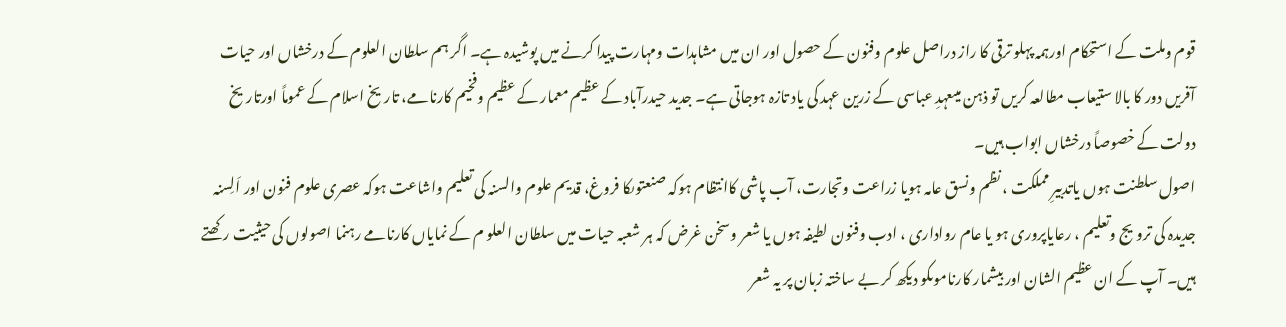قوم وملت کے استحکام اورہمہ پہلو ترقی کا راز دراصل علوم وفنون کے حصول اور ان میں مشاہدات ومہارت پیدا کرنے میں پوشیدہ ہے۔ اگر ہم سلطان العلوم کے درخشاں اور حیات آفریں دور کا بالا ستیعاب مطالعہ کریں تو ذہن میںعہدِ عباسی کے زرین عہد کی یاد تازہ ہوجاتی ہے۔ جدید حیدرآباد کے عظیم معمار کے عظیم وفخیم کارنامے، تاریخ اسلام کے عموماً اورتاریخ دولت کے خصوصاً درخشاں ابواب ہیں۔
اصول سلطنت ہوں یاتدبیرِ مملکت ، نظم ونسق عامہ ہویا زراعت وتجارت، آب پاشی کاانتظام ہوکہ صنعتوںکا فروغ، قدیم علوم والسنہ کی تعلیم واشاعت ہوکہ عصری علوم فنون اور اَلِسنہ جدیدہ کی ترویج وتعلیم ، رعایاپروری ہو یا عام رواداری ، ادب وفنون لطیفہ ہوں یا شعر وسخن غرض کہ ہر شعبہ حیات میں سلطان العلو م کے نمایاں کارنامے رہنما اصولوں کی حیثیت رکھتے ہیں۔ آپ کے ان عظیم الشان اور بیشمار کارناموںکو دیکھ کر بے ساختہ زبان پر یہ شعر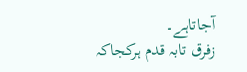آجاتاہے۔
زفرق تابہ قدم ہرکجاکہ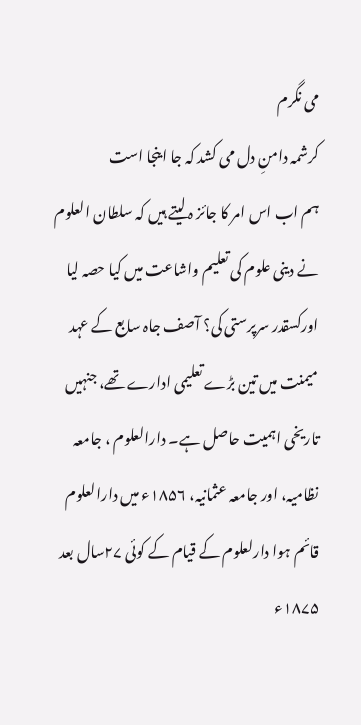می نگرم
کرشمہ دامنِ دل می کشد کہ جا اینجا است
ہم اب اس امر کا جائز ہ لیتے ہیں کہ سلطان العلوم نے دینی علوم کی تعلیم واشاعت میں کیا حصہ لیا اورکسقدر سرپرستی کی؟ آصف جاہ سابع کے عہد میمنت میں تین بڑے تعلیمی ادارے تھے، جنہیں تاریخی اہمیت حاصل ہے۔ دارالعلوم ، جامعہ نظامیہ، اور جامعہ عثمانیہ، ۱۸۵۶ء میں دارالعلوم قائم ہوا دارلعلوم کے قیام کے کوئی ۲۷سال بعد ۱۸۷۵ء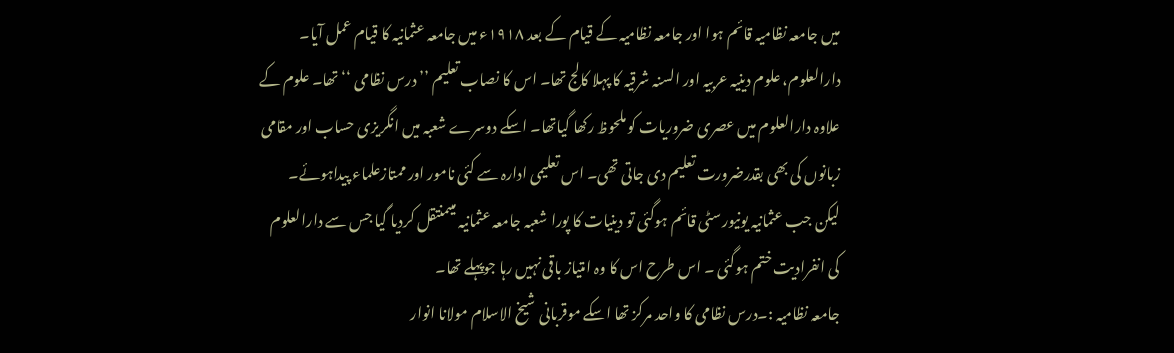میں جامعہ نظامیہ قائم ہوا اور جامعہ نظامیہ کے قیام کے بعد ۱۹۱۸ء میں جامعہ عثمانیہ کا قیام عمل آیا۔
دارالعلوم، علوم دینیہ عربیہ اور السنہ شرقیہ کا پہلا کالج تھا۔ اس کا نصاب تعلیم ’’درس نظامی ‘‘تھا۔ علوم کے علاوہ دارالعلوم میں عصری ضروریات کو ملحوظ رکھا گیاتھا۔ اسکے دوسرے شعبہ میں انگریزی حساب اور مقامی زبانوں کی بھی بقدرضرورت تعلیم دی جاتی تھی۔ اس تعلیمی ادارہ سے کئی نامور اور ممتازعلماء پیداہوئے۔ لیکن جب عثمانیہ یونیورسٹی قائم ہوگئی تو دینیات کا پورا شعبہ جامعہ عثمانیہ میںمنتقل کردیا گیا جس سے دارالعلوم کی انفرادیت ختم ہوگئی ۔ اس طرح اس کا وہ امتیاز باقی نہیں رہا جوپہلے تھا۔
جامعہ نظامیہ :۔درس نظامی کا واحد مرکز تھا اسکے موقربانی شیخ الاسلام مولانا انوار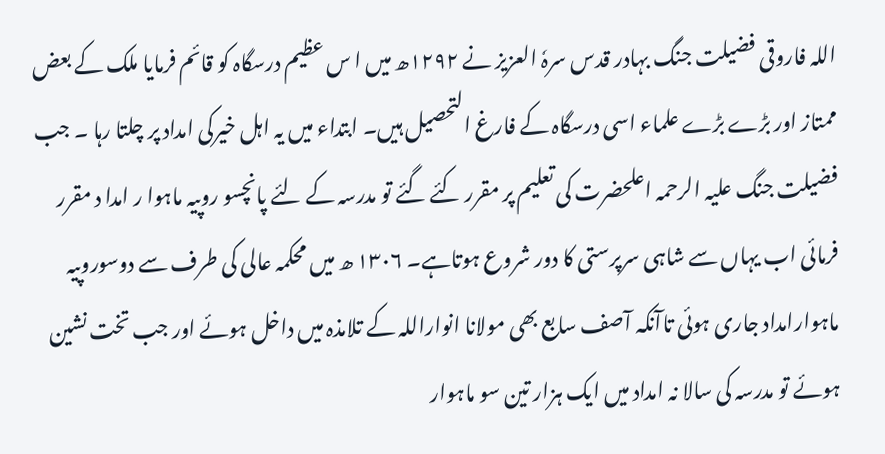اللہ فاروقی فضیلت جنگ بہادر قدس سرہٗ العزیز نے ۱۲۹۲ھ میں ا س عظیم درسگاہ کو قائم فرمایا ملک کے بعض ممتاز اور بڑے بڑے علماء اسی درسگاہ کے فارغ التحصیل ہیں۔ ابتداء میں یہ اہل خیرکی امداد پر چلتا رہا ۔ جب فضیلت جنگ علیہ الرحمہ اعلحضرت کی تعلیم پر مقرر کئے گئے تو مدرسہ کے لئے پانچسو روپیہ ماہوا ر امدا د مقرر فرمائی اب یہاں سے شاہی سرپرستی کا دور شروع ہوتاہے۔ ۱۳۰۶ ھ میں محکمہ عالی کی طرف سے دوسوروپیہ ماہوارامداد جاری ہوئی تاآنکہ آصف سابع بھی مولانا انواراللہ کے تلامذہ میں داخل ہوئے اور جب تخت نشین ہوئے تو مدرسہ کی سالا نہ امداد میں ایک ہزار تین سو ماہوار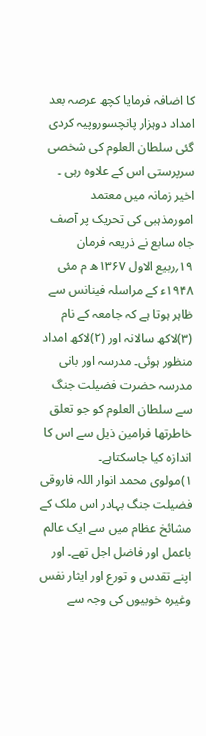کا اضافہ فرمایا کچھ عرصہ بعد امداد دوہزار پانچسوروپیہ کردی گئی سلطان العلوم کی شخصی سرپرستی اس کے علاوہ رہی ۔ اخیر زمانہ میں معتمد امورمذہبی کی تحریک پر آصف جاہ سابع نے ذریعہ فرمان ۱۹؍ربیع الاول ۱۳۶۷ھ م مئی ۱۹۴۸ء کے مراسلہ فینانس سے ظاہر ہوتا ہے کہ جامعہ کے نام (۳)لاکھ سالانہ اور (۲)لاکھ امداد منظور ہوئی۔ مدرسہ اور بانی مدرسہ حضرت فضیلت جنگ سے سلطان العلوم کو جو تعلق خاطرتھا فرامین ذیل سے اس کا اندازہ کیا جاسکتاہے۔
۱)مولوی محمد انوار اللہ فاروقی فضیلت جنگ بہادر اس ملک کے مشائخ عظام میں سے ایک عالم باعمل اور فاضل اجل تھے۔ اور اپنے تقدس و تورع اور ایثار نفس وغیرہ خوبیوں کی وجہ سے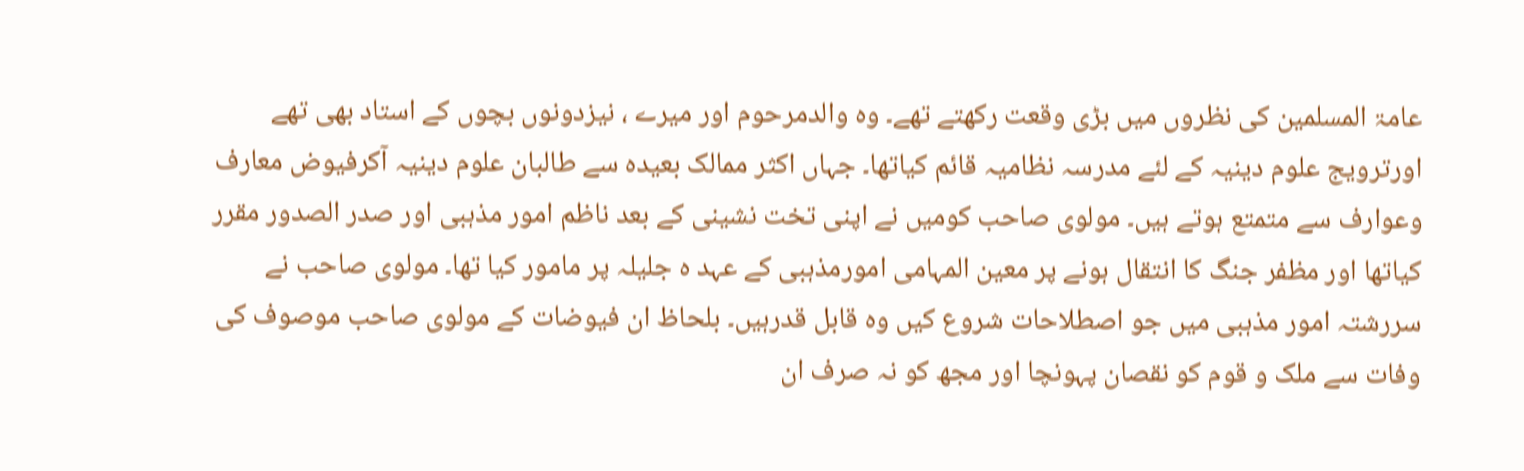عامۃ المسلمین کی نظروں میں بڑی وقعت رکھتے تھے۔ وہ والدمرحوم اور میرے ، نیزدونوں بچوں کے استاد بھی تھے اورترویج علوم دینیہ کے لئے مدرسہ نظامیہ قائم کیاتھا۔ جہاں اکثر ممالک بعیدہ سے طالبان علوم دینیہ آکرفیوض معارف وعوارف سے متمتع ہوتے ہیں۔ مولوی صاحب کومیں نے اپنی تخت نشینی کے بعد ناظم امور مذہبی اور صدر الصدور مقرر کیاتھا اور مظفر جنگ کا انتقال ہونے پر معین المہامی امورمذہبی کے عہد ہ جلیلہ پر مامور کیا تھا۔ مولوی صاحب نے سررشتہ امور مذہبی میں جو اصطلاحات شروع کیں وہ قابل قدرہیں۔ بلحاظ ان فیوضات کے مولوی صاحب موصوف کی وفات سے ملک و قوم کو نقصان پہونچا اور مجھ کو نہ صرف ان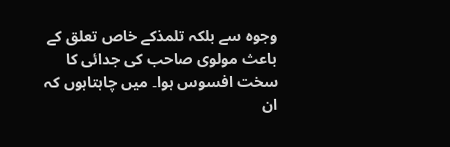وجوہ سے بلکہ تلمذکے خاص تعلق کے باعث مولوی صاحب کی جدائی کا سخت افسوس ہوا۔ میں چاہتاہوں کہ ان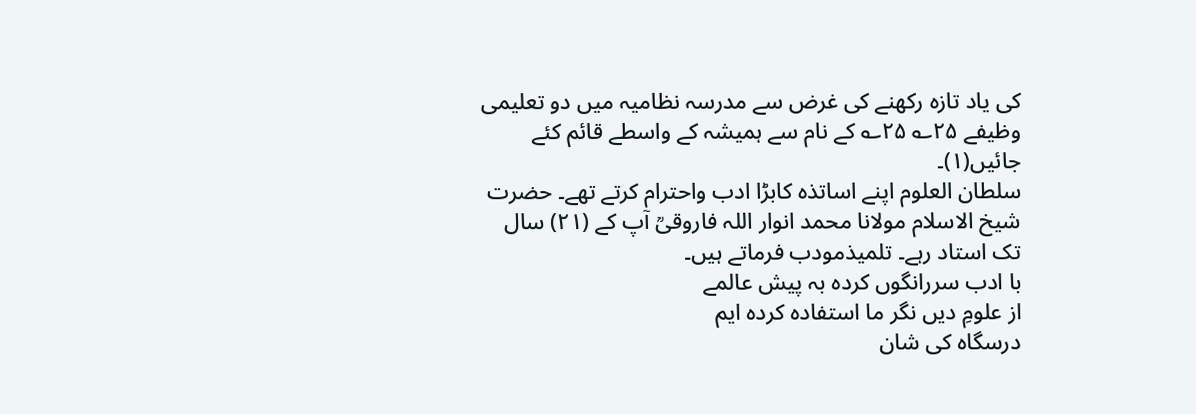کی یاد تازہ رکھنے کی غرض سے مدرسہ نظامیہ میں دو تعلیمی وظیفے ۲۵؎ ۲۵؎ کے نام سے ہمیشہ کے واسطے قائم کئے جائیں(۱)۔
سلطان العلوم اپنے اساتذہ کابڑا ادب واحترام کرتے تھے۔ حضرت شیخ الاسلام مولانا محمد انوار اللہ فاروقیؒ آپ کے (۲۱) سال تک استاد رہے۔ تلمیذمودب فرماتے ہیں۔
با ادب سررانگوں کردہ بہ پیش عالمے
از علومِ دیں نگر ما استفادہ کردہ ایم
درسگاہ کی شان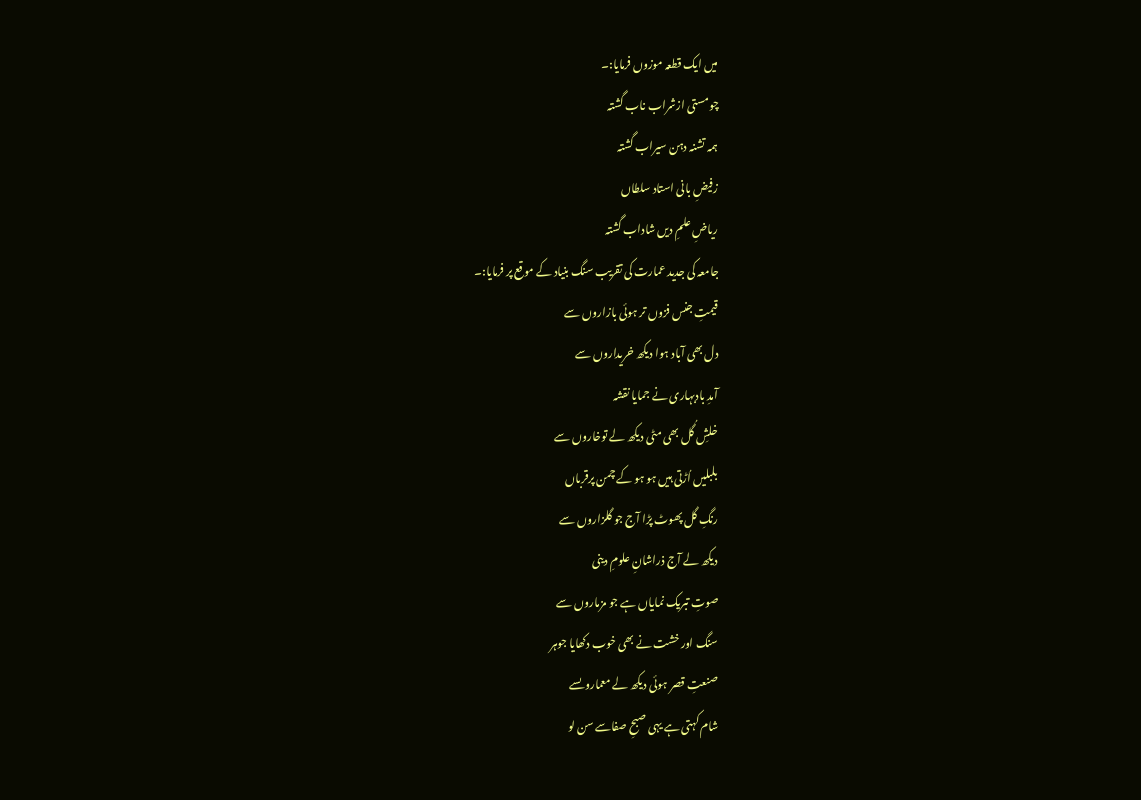میں ایک قطعہ موزوں فرمایا:۔
چومستی ازشراب ناب گشتہ
ہمہ تشنہ دہن سیراب گشتہ
زفیضِ بانی استاد سلطاں
ریاضِ علمِ دیں شاداب گشتہ
جامعہ کی جدید عمارت کی تقریب سنگ بنیاد کے موقع پر فرمایا:۔
قیمتِ جنس فزوں تر ہوئی بازاروں سے
دل بھی آباد ہوا دیکھ خریداروں سے
آمدِ بادبہاری نے جمایا نقشہ
خلشِ گُل بھی مٹی دیکھ لے توخاروں سے
بلبلیں اُڑتی ہیں ہو ہو کے چمن پرقرباں
رنگِ گل پھوٹ پڑا آج جو گلزاروں سے
دیکھ لے آج ذراشانِ علومِ دینی
صوتِ تبریک نمایاں ہے جو مزماروں سے
سنگ اور خشت نے بھی خوب دکھایا جوہر
صنعتِ قصر ہوئی دیکھ لے معماروںسے
شام کہتی ہے یہی صبحِ صفاسے سن لو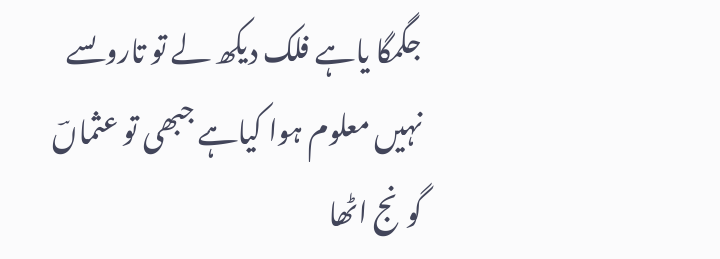جگمگا یاہے فلک دیکھ لے تو تاروںسے
نہیں معلوم ہوا کیاہے جبھی تو عثماںؔ
گونج اٹھا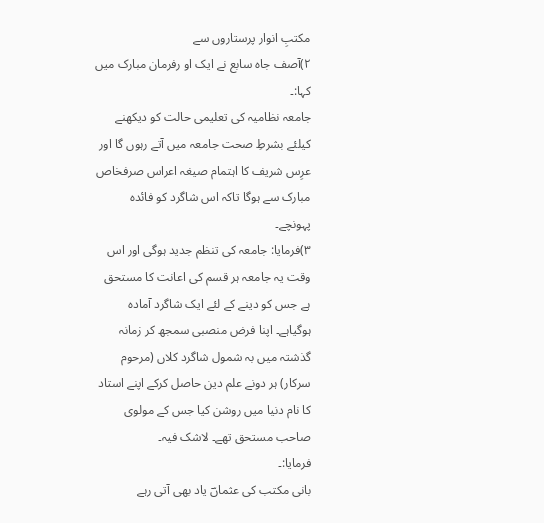مکتبِ انوار پرستاروں سے
۲)آصف جاہ سابع نے ایک او رفرمان مبارک میں کہا:۔
جامعہ نظامیہ کی تعلیمی حالت کو دیکھنے کیلئے بشرطِ صحت جامعہ میں آتے رہوں گا اور عرِس شریف کا اہتمام صیغہ اعراس صرفخاص مبارک سے ہوگا تاکہ اس شاگرد کو فائدہ پہونچے۔
۳)فرمایا: جامعہ کی تنظم جدید ہوگی اور اس وقت یہ جامعہ ہر قسم کی اعانت کا مستحق ہے جس کو دینے کے لئے ایک شاگرد آمادہ ہوگیاہے۔ اپنا فرض منصبی سمجھ کر زمانہ گذشتہ میں بہ شمول شاگرد کلاں (مرحوم سرکار) ہر دونے علم دین حاصل کرکے اپنے استاد کا نام دنیا میں روشن کیا جس کے مولوی صاحب مستحق تھے۔ لاشک فیہ۔
فرمایا:۔
بانی مکتب کی عثماںؔ یاد بھی آتی رہے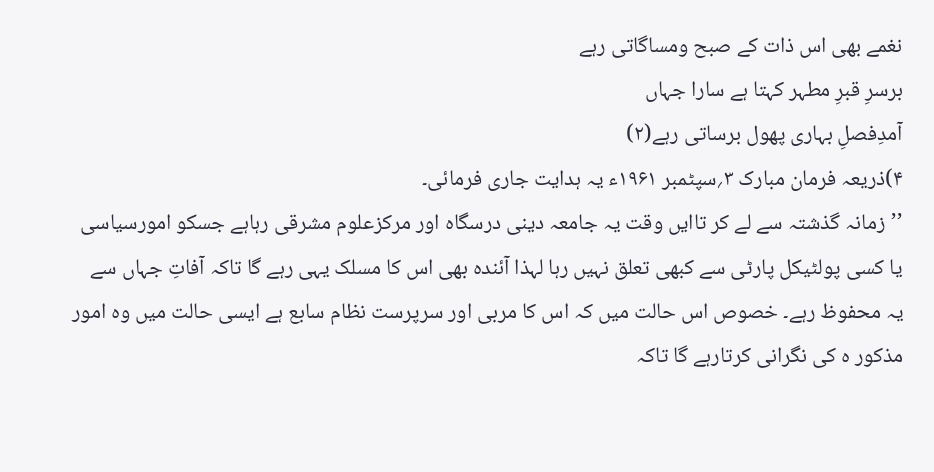نغمے بھی اس ذات کے صبح ومساگاتی رہے
برسرِ قبرِ مطہر کہتا ہے سارا جہاں
آمدِفصلِ بہاری پھول برساتی رہے(۲)
۴)ذریعہ فرمان مبارک ۳؍سپٹمبر ۱۹۶۱ء یہ ہدایت جاری فرمائی۔
’’زمانہ گذشتہ سے لے کر تاایں وقت یہ جامعہ دینی درسگاہ اور مرکزعلوم مشرقی رہاہے جسکو امورسیاسی یا کسی پولٹیکل پارٹی سے کبھی تعلق نہیں رہا لہذا آئندہ بھی اس کا مسلک یہی رہے گا تاکہ آفاتِ جہاں سے یہ محفوظ رہے۔ خصوص اس حالت میں کہ اس کا مربی اور سرپرست نظام سابع ہے ایسی حالت میں وہ امور مذکور ہ کی نگرانی کرتارہے گا تاکہ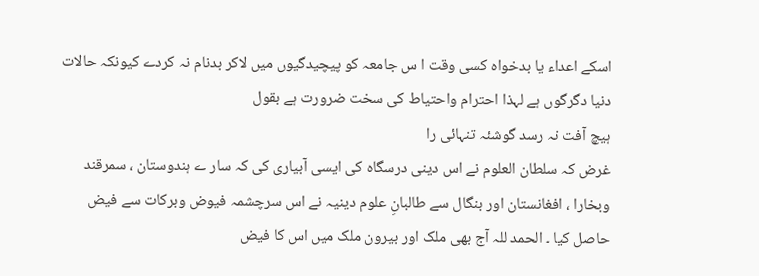اسکے اعداء یا بدخواہ کسی وقت ا س جامعہ کو پیچیدگیوں میں لاکر بدنام نہ کردے کیونکہ حالات دنیا دگرگوں ہے لہذا احترام واحتیاط کی سخت ضرورت ہے بقول
ہیچ آفت نہ رسد گوشئہ تنہائی را
غرض کہ سلطان العلوم نے اس دینی درسگاہ کی ایسی آبیاری کی کہ سار ے ہندوستان ، سمرقند وبخارا ، افغانستان اور بنگال سے طالبانِ علوم دینیہ نے اس سرچشمہ فیوض وبرکات سے فیض حاصل کیا ۔ الحمد للہ آج بھی ملک اور بیرون ملک میں اس کا فیض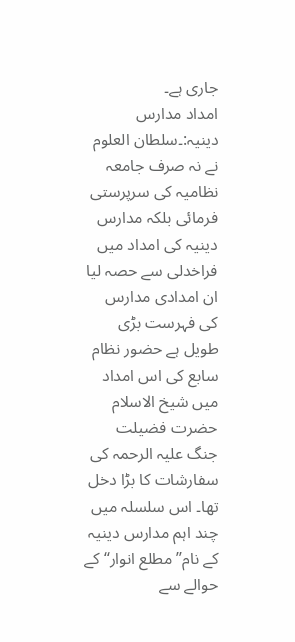جاری ہے۔
امداد مدارس دینیہ:۔سلطان العلوم نے نہ صرف جامعہ نظامیہ کی سرپرستی فرمائی بلکہ مدارس دینیہ کی امداد میں فراخدلی سے حصہ لیا ان امدادی مدارس کی فہرست بڑی طویل ہے حضور نظام سابع کی اس امداد میں شیخ الاسلام حضرت فضیلت جنگ علیہ الرحمہ کی سفارشات کا بڑا دخل تھا۔ اس سلسلہ میں چند اہم مدارس دینیہ کے نام’’ مطلع انوار‘‘ کے حوالے سے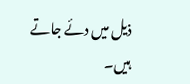ذیل میں دئے جاتے ہیں۔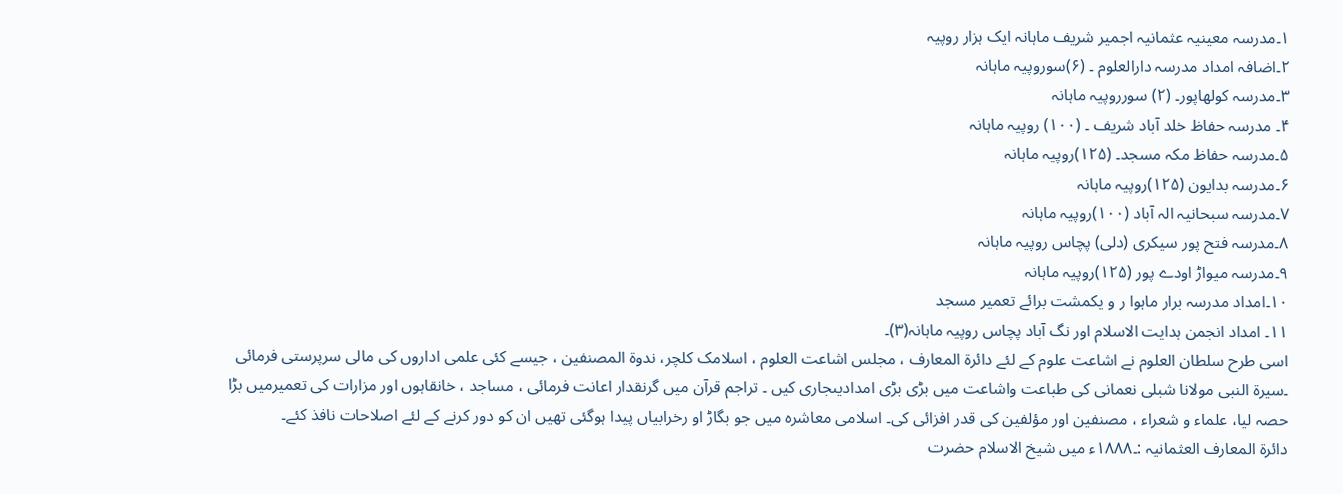۱۔مدرسہ معینیہ عثمانیہ اجمیر شریف ماہانہ ایک ہزار روپیہ
۲۔اضافہ امداد مدرسہ دارالعلوم ۔ (۶)سوروپیہ ماہانہ
۳۔مدرسہ کولھاپور۔ (۲) سورروپیہ ماہانہ
۴۔ مدرسہ حفاظ خلد آباد شریف ۔ (۱۰۰) روپیہ ماہانہ
۵۔مدرسہ حفاظ مکہ مسجد۔ (۱۲۵)روپیہ ماہانہ
۶۔مدرسہ بدایون (۱۲۵)روپیہ ماہانہ
۷۔مدرسہ سبحانیہ الہ آباد (۱۰۰)روپیہ ماہانہ
۸۔مدرسہ فتح پور سیکری (دلی) پچاس روپیہ ماہانہ
۹۔مدرسہ میواڑ اودے پور (۱۲۵)روپیہ ماہانہ
۱۰۔امداد مدرسہ برار ماہوا ر و یکمشت برائے تعمیر مسجد
۱۱۔ امداد انجمن ہدایت الاسلام اور نگ آباد پچاس روپیہ ماہانہ(۳)۔
اسی طرح سلطان العلوم نے اشاعت علوم کے لئے دائرۃ المعارف ، مجلس اشاعت العلوم ، اسلامک کلچر، ندوۃ المصنفین ، جیسے کئی علمی اداروں کی مالی سرپرستی فرمائی ۔سیرۃ النبی مولانا شبلی نعمانی کی طباعت واشاعت میں بڑی بڑی امدادیںجاری کیں ۔ تراجم قرآن میں گرنقدار اعانت فرمائی ، مساجد ، خانقاہوں اور مزارات کی تعمیرمیں بڑا حصہ لیا، علماء و شعراء ، مصنفین اور مؤلفین کی قدر افزائی کی۔ اسلامی معاشرہ میں جو بگاڑ او رخرابیاں پیدا ہوگئی تھیں ان کو دور کرنے کے لئے اصلاحات نافذ کئے۔
دائرۃ المعارف العثمانیہ :۔۱۸۸۸ء میں شیخ الاسلام حضرت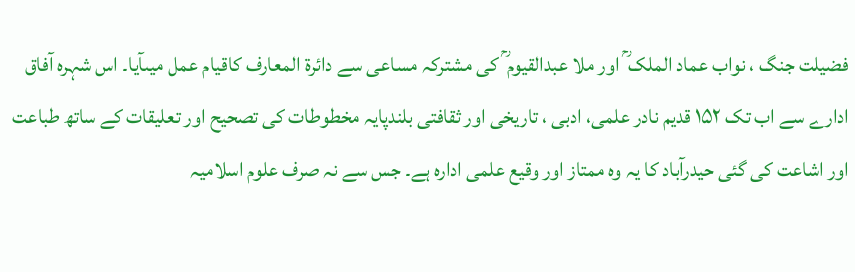فضیلت جنگ ، نواب عماد الملک ؒ اور ملا عبدالقیوم ؒ کی مشترکہ مساعی سے دائرۃ المعارف کاقیام عمل میںآیا۔ اس شہرہ آفاق ادارے سے اب تک ۱۵۲ قدیم نادر علمی، ادبی ، تاریخی اور ثقافتی بلندپایہ مخطوطات کی تصحیح اور تعلیقات کے ساتھ طباعت اور اشاعت کی گئی حیدرآباد کا یہ وہ ممتاز اور وقیع علمی ادارہ ہے۔ جس سے نہ صرف علوم اسلامیہ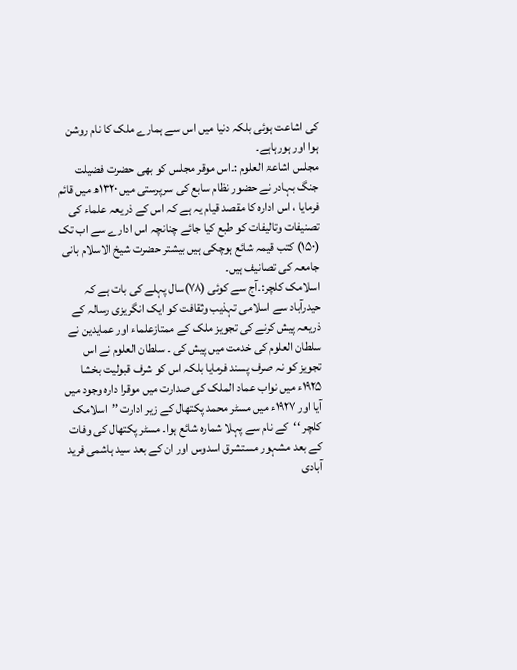کی اشاعت ہوئی بلکہ دنیا میں اس سے ہمارے ملک کا نام روشن ہوا اور ہورہاہے۔
مجلس اشاعۃ العلوم :۔اس موقر مجلس کو بھی حضرت فضیلت جنگ بہادر نے حضور نظام سابع کی سرپرستی میں ۱۳۲۰ھ میں قائم فرمایا ، اس ادارہ کا مقصد قیام یہ ہے کہ اس کے ذریعہ علماء کی تصنیفات وتالیفات کو طبع کیا جائے چنانچہ اس ادارے سے اب تک (۱۵۰) کتب قیمہ شائع ہوچکی ہیں بیشتر حضرت شیخ الاسلام بانی جامعہ کی تصانیف ہیں۔
اسلامک کلچر:۔آج سے کوئی (۷۸)سال پہلے کی بات ہے کہ حیدرآباد سے اسلامی تہذیب وثقافت کو ایک انگریزی رسالہ کے ذریعہ پیش کرنے کی تجویز ملک کے ممتازعلماء اور عمایدین نے سلطان العلوم کی خدمت میں پیش کی ۔ سلطان العلوم نے اس تجویز کو نہ صرف پسند فرمایا بلکہ اس کو شرف قبولیت بخشا ۱۹۲۵ء میں نواب عماد الملک کی صدارت میں موقرا دارہ وجود میں آیا اور ۱۹۲۷ء میں مسٹر محمد پکتھال کے زیر ادارت ’’اسلامک کلچر ‘‘کے نام سے پہلا شمارہ شائع ہوا۔ مسٹر پکتھال کی وفات کے بعد مشہور مستشرق اسدوس اور ان کے بعد سید ہاشمی فرید آبادی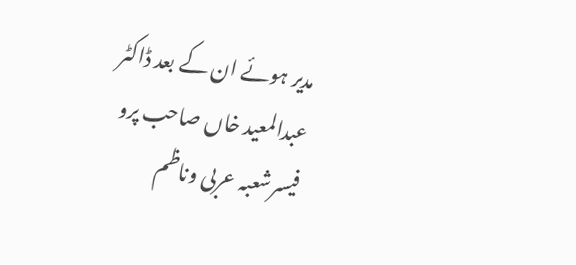مدیر ہوئے ان کے بعد ڈاکٹر عبدالمعید خاں صاحب پرو فیسرشعبہ عربی وناظم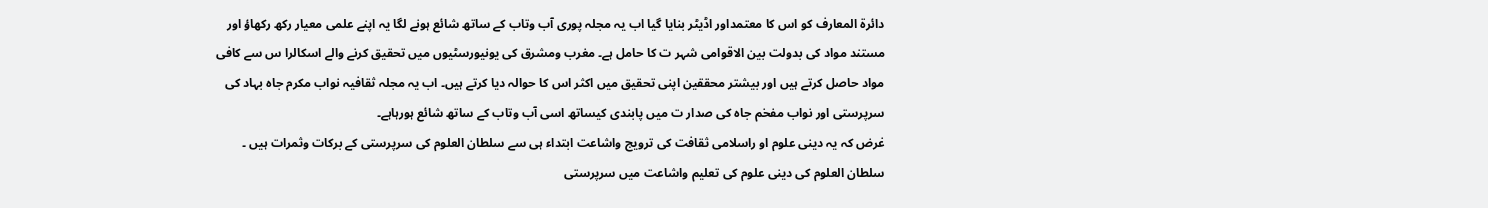دائرۃ المعارف کو اس کا معتمداور اڈیٹر بنایا گیا اب یہ مجلہ پوری آب وتاب کے ساتھ شائع ہونے لگا یہ اپنے علمی معیار رکھ رکھاؤ اور مستند مواد کی بدولت بین الاقوامی شہر ت کا حامل ہے۔ مغرب ومشرق کی یونیورسٹیوں میں تحقیق کرنے والے اسکالرا س سے کافی مواد حاصل کرتے ہیں اور بیشتر محققین اپنی تحقیق میں اکثر اس کا حوالہ دیا کرتے ہیں۔ اب یہ مجلہ ثقافیہ نواب مکرم جاہ بہاد کی سرپرستی اور نواب مفخم جاہ کی صدار ت میں پابندی کیساتھ اسی آب وتاب کے ساتھ شائع ہورہاہے۔
غرض کہ یہ دینی علوم او راسلامی ثقافت کی ترویج واشاعت ابتداء ہی سے سلطان العلوم کی سرپرستی کے برکات وثمرات ہیں ۔ سلطان العلوم کی دینی علوم کی تعلیم واشاعت میں سرپرستی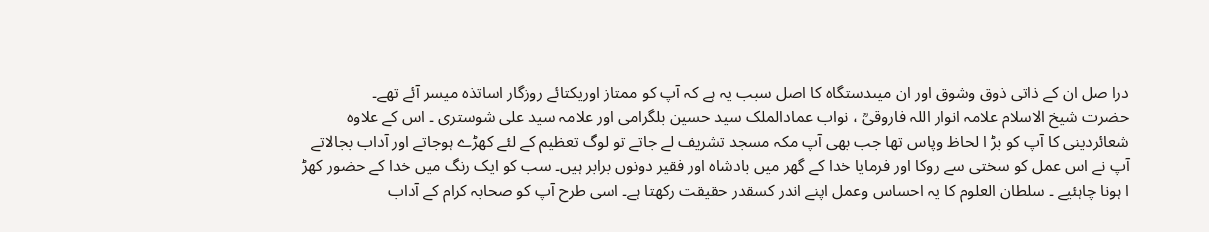درا صل ان کے ذاتی ذوق وشوق اور ان میںدستگاہ کا اصل سبب یہ ہے کہ آپ کو ممتاز اوریکتائے روزگار اساتذہ میسر آئے تھے۔
حضرت شیخ الاسلام علامہ انوار اللہ فاروقیؒ ، نواب عمادالملک سید حسین بلگرامی اور علامہ سید علی شوستری ۔ اس کے علاوہ شعائردینی کا آپ کو بڑ ا لحاظ وپاس تھا جب بھی آپ مکہ مسجد تشریف لے جاتے تو لوگ تعظیم کے لئے کھڑے ہوجاتے اور آداب بجالاتے آپ نے اس عمل کو سختی سے روکا اور فرمایا خدا کے گھر میں بادشاہ اور فقیر دونوں برابر ہیں۔ سب کو ایک رنگ میں خدا کے حضور کھڑ ا ہونا چاہئیے ۔ سلطان العلوم کا یہ احساس وعمل اپنے اندر کسقدر حقیقت رکھتا ہے۔ اسی طرح آپ کو صحابہ کرام کے آداب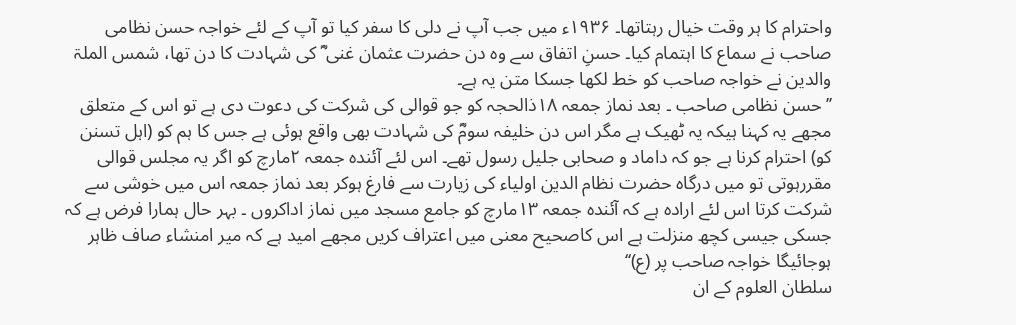واحترام کا ہر وقت خیال رہتاتھا۔ ۱۹۳۶ء میں جب آپ نے دلی کا سفر کیا تو آپ کے لئے خواجہ حسن نظامی صاحب نے سماع کا اہتمام کیا۔ حسنِ اتفاق سے وہ دن حضرت عثمان غنی ؓ کی شہادت کا دن تھا، شمس الملۃ والدین نے خواجہ صاحب کو خط لکھا جسکا متن یہ ہے۔
’’حسن نظامی صاحب ۔ بعد نماز جمعہ ۱۸ذالحجہ کو جو قوالی کی شرکت کی دعوت دی ہے تو اس کے متعلق مجھے یہ کہنا ہیکہ یہ ٹھیک ہے مگر اس دن خلیفہ سومؓ کی شہادت بھی واقع ہوئی ہے جس کا ہم کو (اہل تسنن کو) احترام کرنا ہے جو کہ داماد و صحابی جلیل رسول تھے۔ اس لئے آئندہ جمعہ ۲مارچ کو اگر یہ مجلس قوالی مقررہوتی تو میں درگاہ حضرت نظام الدین اولیاء کی زیارت سے فارغ ہوکر بعد نماز جمعہ اس میں خوشی سے شرکت کرتا اس لئے ارادہ ہے کہ آئندہ جمعہ ۱۳مارچ کو جامع مسجد میں نماز اداکروں ۔ بہر حال ہمارا فرض ہے کہ جسکی جیسی کچھ منزلت ہے اس کاصحیح معنی میں اعتراف کریں مجھے امید ہے کہ میر امنشاء صاف ظاہر ہوجائیگا خواجہ صاحب پر (ع)‘‘
سلطان العلوم کے ان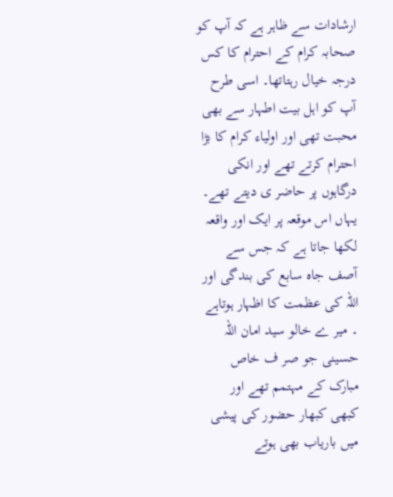ارشادات سے ظاہر ہے کہ آپ کو صحابہ کرام کے احترام کا کس درجہ خیال رہتاتھا۔ اسی طرح آپ کو اہل بیت اطہار سے بھی محبت تھی اور اولیاء کرام کا بڑا احترام کرتے تھے اور انکی درگاہوں پر حاضر ی دیتے تھے۔ یہاں اس موقعہ پر ایک اور واقعہ لکھا جاتا ہے کہ جس سے آصف جاہ سابع کی بندگی اور اللہ کی عظمت کا اظہار ہوتاہے ۔ میر ے خالو سید امان اللہ حسینی جو صر ف خاص مبارک کے مہتمم تھے اور کبھی کبھار حضور کی پیشی میں باریاب بھی ہوتے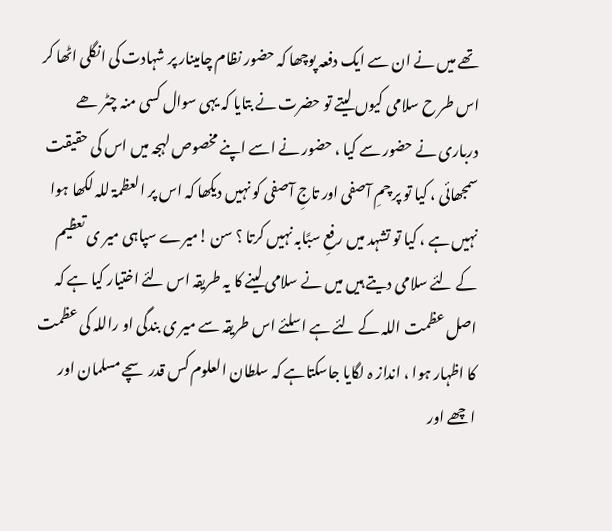تھے میں نے ان سے ایک دفعہ پوچھا کہ حضور نظام چامینار پر شہادت کی انگلی اٹھا کر اس طر ح سلامی کیوں لیتے تو حضرت نے بتایا کہ یہی سوال کسی منہ چٹر ھے درباری نے حضور سے کیا ، حضور نے اسے اپنے مخصوص لہجہ میں اس کی حقیقت سمجھائی ، کیا تو پر چمِ آصفی اور تاجِ آصفی کو نہیں دیکھا کہ اس پر العظمۃ للہ لکھا ہوا نہیں ہے ، کیا تو تشہد میں رفعِ سبَّابہ نہیں کرتا ؟ سن !میرے سپاہی میر ی تعظیم کے لئے سلامی دیتے ہیں میں نے سلامی لینے کا یہ طریقہ اس لئے اختیار کیا ہے کہ اصل عظمت اللہ کے لئے ہے اسلئے اس طریقہ سے میر ی بندگی او راللہ کی عظمت کا اظہار ہوا ، انداز ہ لگایا جاسکتاہے کہ سلطان العلوم کس قدر سچے مسلمان اور اچھے اور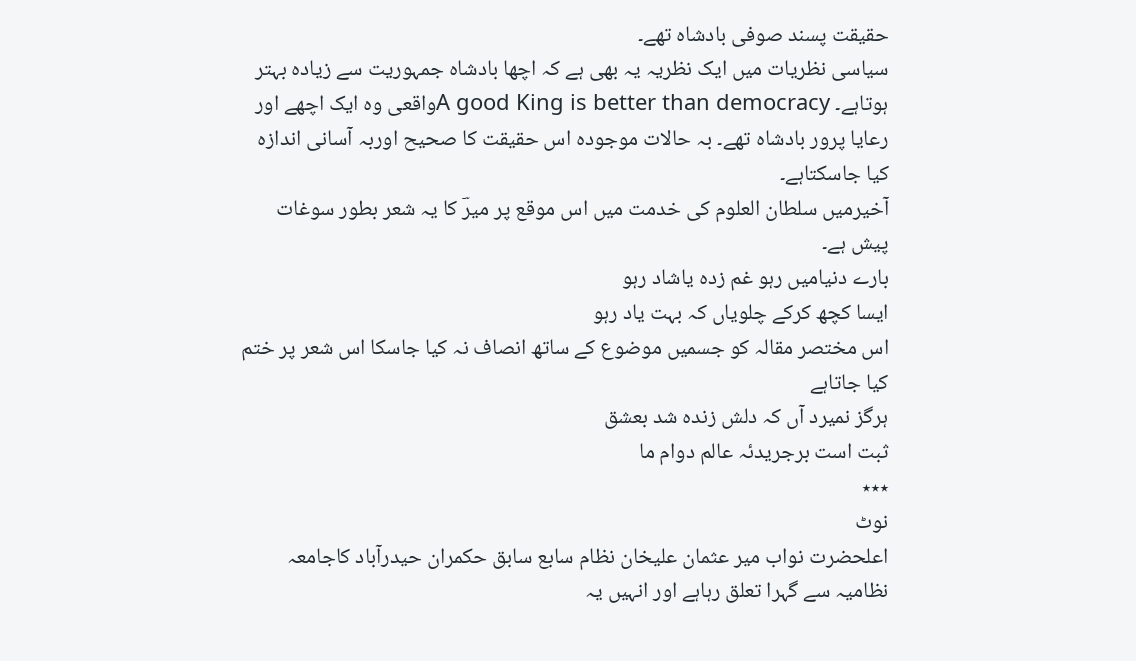حقیقت پسند صوفی بادشاہ تھے۔
سیاسی نظریات میں ایک نظریہ یہ بھی ہے کہ اچھا بادشاہ جمہوریت سے زیادہ بہتر ہوتاہے۔ A good King is better than democracyواقعی وہ ایک اچھے اور رعایا پرور بادشاہ تھے۔ بہ حالات موجودہ اس حقیقت کا صحیح اوربہ آسانی اندازہ کیا جاسکتاہے۔
آخیرمیں سلطان العلوم کی خدمت میں اس موقع پر میرؔ کا یہ شعر بطور سوغات پیش ہے۔
بارے دنیامیں رہو غم زدہ یاشاد رہو
ایسا کچھ کرکے چلویاں کہ بہت یاد رہو
اس مختصر مقالہ کو جسمیں موضوع کے ساتھ انصاف نہ کیا جاسکا اس شعر پر ختم کیا جاتاہے
ہرگز نمیرد آں کہ دلش زندہ شد بعشق
ثبت است برجریدئہ عالم دوام ما
٭٭٭
نوٹ
اعلحضرت نواب میر عثمان علیخان نظام سابع سابق حکمران حیدرآباد کاجامعہ نظامیہ سے گہرا تعلق رہاہے اور انہیں یہ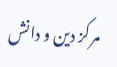مرکز دین و دانش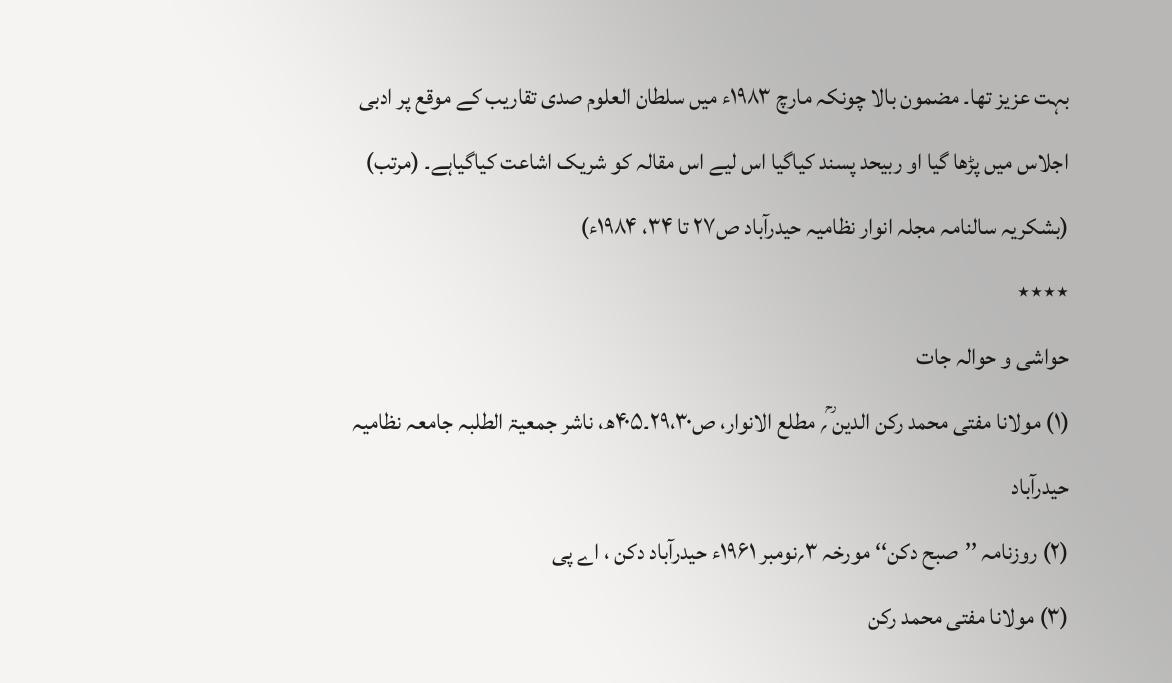بہت عزیز تھا۔ مضمون بالا چونکہ مارچ ۱۹۸۳ء میں سلطان العلوم صدی تقاریب کے موقع پر ادبی اجلاس میں پڑھا گیا او ربیحد پسند کیاگیا اس لیے اس مقالہ کو شریک اشاعت کیاگیاہے۔ (مرتب)
(بشکریہ سالنامہ مجلہ انوار نظامیہ حیدرآباد ص۲۷ تا ۳۴، ۱۹۸۴ء)
٭٭٭٭
حواشی و حوالہ جات
(۱) مولانا مفتی محمد رکن الدین ؒ؍ مطلع الانوار، ص۲۹،۳۰۔۴۰۵ھ، ناشر جمعیۃ الطلبہ جامعہ نظامیہ حیدرآباد
(۲) روزنامہ ’’صبح دکن‘‘ مورخہ ۳؍نومبر ۱۹۶۱ء حیدرآباد دکن ، اے پی
(۳) مولانا مفتی محمد رکن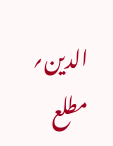الدین؍ مطلع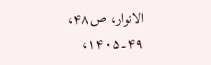الانوار، ص۴۸، ۴۹۔۱۴۰۵،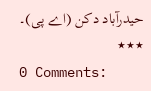حیدرآباد دکن (اے پی)۔
٭٭٭
0 Comments: